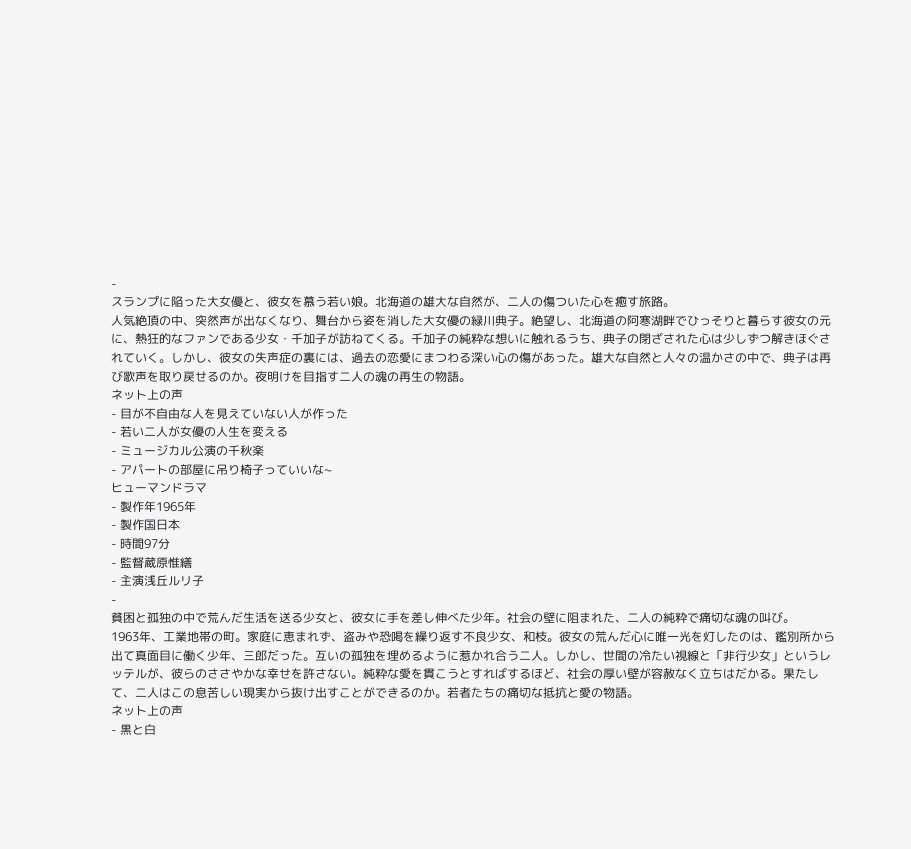-
スランプに陥った大女優と、彼女を慕う若い娘。北海道の雄大な自然が、二人の傷ついた心を癒す旅路。
人気絶頂の中、突然声が出なくなり、舞台から姿を消した大女優の緑川典子。絶望し、北海道の阿寒湖畔でひっそりと暮らす彼女の元に、熱狂的なファンである少女・千加子が訪ねてくる。千加子の純粋な想いに触れるうち、典子の閉ざされた心は少しずつ解きほぐされていく。しかし、彼女の失声症の裏には、過去の恋愛にまつわる深い心の傷があった。雄大な自然と人々の温かさの中で、典子は再び歌声を取り戻せるのか。夜明けを目指す二人の魂の再生の物語。
ネット上の声
- 目が不自由な人を見えていない人が作った
- 若い二人が女優の人生を変える
- ミュージカル公演の千秋楽
- アパートの部屋に吊り椅子っていいな~
ヒューマンドラマ
- 製作年1965年
- 製作国日本
- 時間97分
- 監督蔵原惟繕
- 主演浅丘ルリ子
-
貧困と孤独の中で荒んだ生活を送る少女と、彼女に手を差し伸べた少年。社会の壁に阻まれた、二人の純粋で痛切な魂の叫び。
1963年、工業地帯の町。家庭に恵まれず、盗みや恐喝を繰り返す不良少女、和枝。彼女の荒んだ心に唯一光を灯したのは、鑑別所から出て真面目に働く少年、三郎だった。互いの孤独を埋めるように惹かれ合う二人。しかし、世間の冷たい視線と「非行少女」というレッテルが、彼らのささやかな幸せを許さない。純粋な愛を貫こうとすればするほど、社会の厚い壁が容赦なく立ちはだかる。果たして、二人はこの息苦しい現実から抜け出すことができるのか。若者たちの痛切な抵抗と愛の物語。
ネット上の声
- 黒と白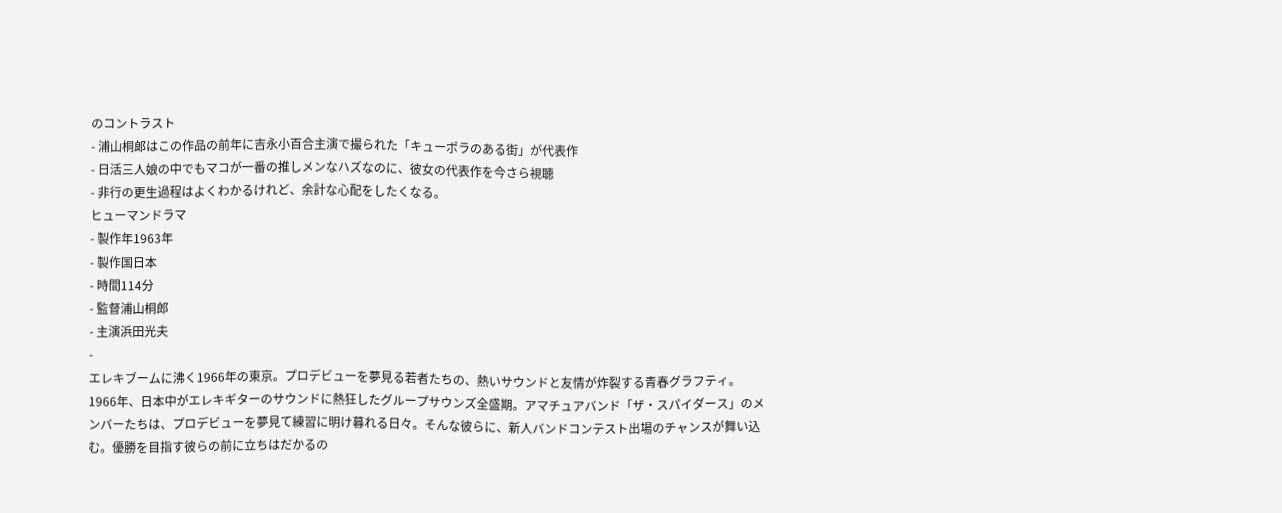のコントラスト
- 浦山桐郞はこの作品の前年に吉永小百合主演で撮られた「キューポラのある街」が代表作
- 日活三人娘の中でもマコが一番の推しメンなハズなのに、彼女の代表作を今さら視聴
- 非行の更生過程はよくわかるけれど、余計な心配をしたくなる。
ヒューマンドラマ
- 製作年1963年
- 製作国日本
- 時間114分
- 監督浦山桐郎
- 主演浜田光夫
-
エレキブームに沸く1966年の東京。プロデビューを夢見る若者たちの、熱いサウンドと友情が炸裂する青春グラフティ。
1966年、日本中がエレキギターのサウンドに熱狂したグループサウンズ全盛期。アマチュアバンド「ザ・スパイダース」のメンバーたちは、プロデビューを夢見て練習に明け暮れる日々。そんな彼らに、新人バンドコンテスト出場のチャンスが舞い込む。優勝を目指す彼らの前に立ちはだかるの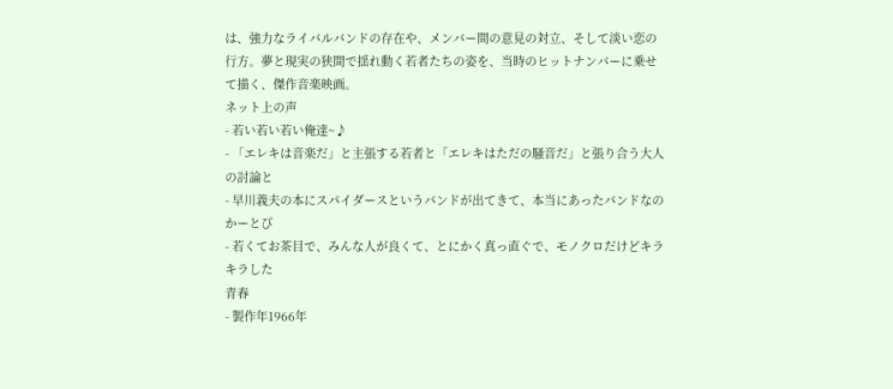は、強力なライバルバンドの存在や、メンバー間の意見の対立、そして淡い恋の行方。夢と現実の狭間で揺れ動く若者たちの姿を、当時のヒットナンバーに乗せて描く、傑作音楽映画。
ネット上の声
- 若い若い若い俺達~♪
- 「エレキは音楽だ」と主張する若者と「エレキはただの騒音だ」と張り合う大人の討論と
- 早川義夫の本にスパイダースというバンドが出てきて、本当にあったバンドなのかーとび
- 若くてお茶目で、みんな人が良くて、とにかく真っ直ぐで、モノクロだけどキラキラした
青春
- 製作年1966年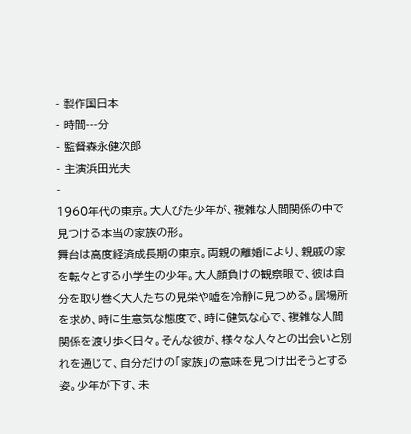- 製作国日本
- 時間---分
- 監督森永健次郎
- 主演浜田光夫
-
1960年代の東京。大人びた少年が、複雑な人間関係の中で見つける本当の家族の形。
舞台は高度経済成長期の東京。両親の離婚により、親戚の家を転々とする小学生の少年。大人顔負けの観察眼で、彼は自分を取り巻く大人たちの見栄や嘘を冷静に見つめる。居場所を求め、時に生意気な態度で、時に健気な心で、複雑な人間関係を渡り歩く日々。そんな彼が、様々な人々との出会いと別れを通じて、自分だけの「家族」の意味を見つけ出そうとする姿。少年が下す、未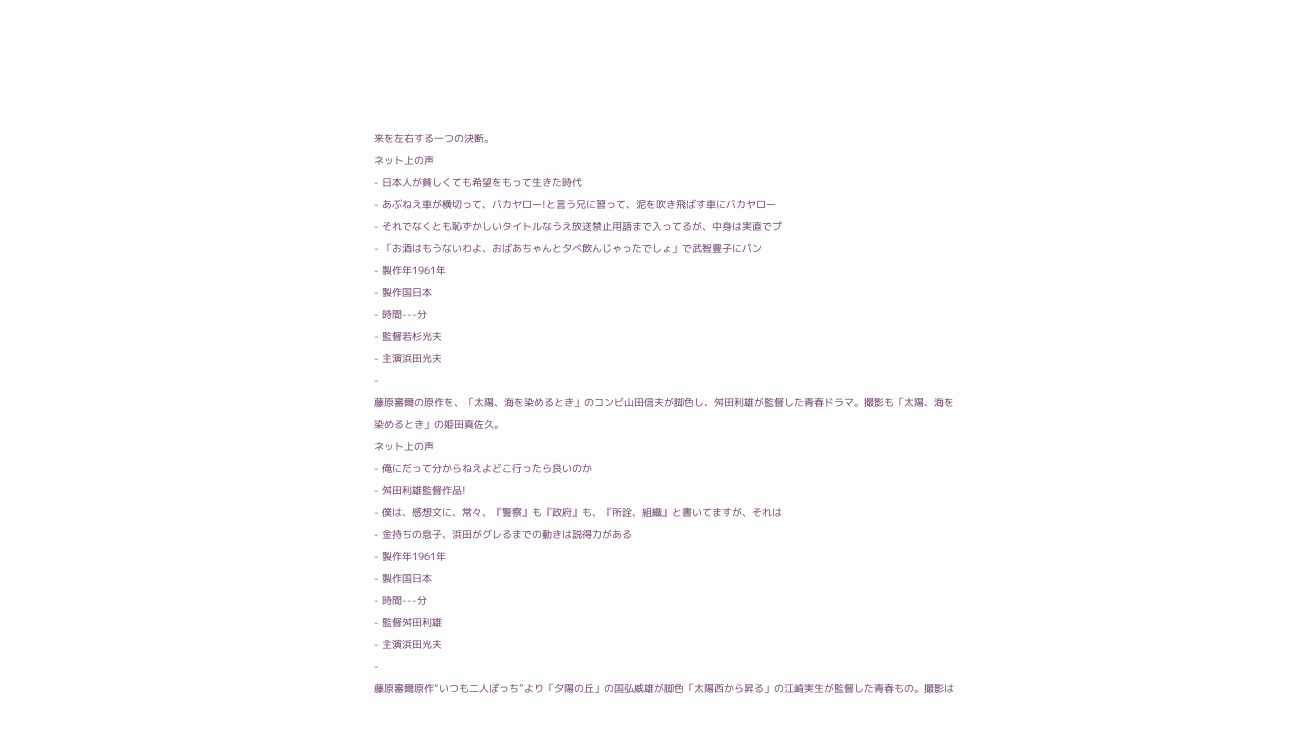来を左右する一つの決断。
ネット上の声
- 日本人が貧しくても希望をもって生きた時代
- あぶねえ車が横切って、バカヤロー!と言う兄に習って、泥を吹き飛ばす車にバカヤロー
- それでなくとも恥ずかしいタイトルなうえ放送禁止用語まで入ってるが、中身は実直でプ
- 「お酒はもうないわよ、おばあちゃんと夕べ飲んじゃったでしょ」で武智豊子にパン
- 製作年1961年
- 製作国日本
- 時間---分
- 監督若杉光夫
- 主演浜田光夫
-
藤原審爾の原作を、「太陽、海を染めるとき」のコンビ山田信夫が脚色し、舛田利雄が監督した青春ドラマ。撮影も「太陽、海を染めるとき」の姫田真佐久。
ネット上の声
- 俺にだって分からねえよどこ行ったら良いのか
- 舛田利雄監督作品!
- 僕は、感想文に、常々、『警察』も『政府』も、『所詮、組織』と書いてますが、それは
- 金持ちの息子、浜田がグレるまでの動きは説得力がある
- 製作年1961年
- 製作国日本
- 時間---分
- 監督舛田利雄
- 主演浜田光夫
-
藤原審爾原作“いつも二人ぽっち”より「夕陽の丘」の国弘威雄が脚色「太陽西から昇る」の江崎実生が監督した青春もの。撮影は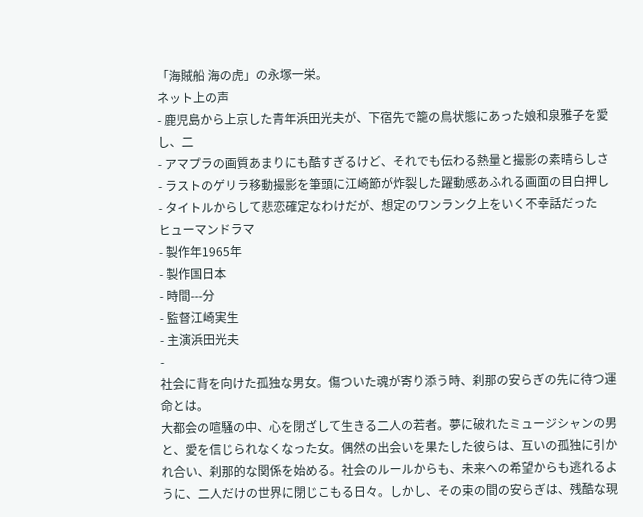「海賊船 海の虎」の永塚一栄。
ネット上の声
- 鹿児島から上京した青年浜田光夫が、下宿先で籠の鳥状態にあった娘和泉雅子を愛し、二
- アマプラの画質あまりにも酷すぎるけど、それでも伝わる熱量と撮影の素晴らしさ
- ラストのゲリラ移動撮影を筆頭に江崎節が炸裂した躍動感あふれる画面の目白押し
- タイトルからして悲恋確定なわけだが、想定のワンランク上をいく不幸話だった
ヒューマンドラマ
- 製作年1965年
- 製作国日本
- 時間---分
- 監督江崎実生
- 主演浜田光夫
-
社会に背を向けた孤独な男女。傷ついた魂が寄り添う時、刹那の安らぎの先に待つ運命とは。
大都会の喧騒の中、心を閉ざして生きる二人の若者。夢に破れたミュージシャンの男と、愛を信じられなくなった女。偶然の出会いを果たした彼らは、互いの孤独に引かれ合い、刹那的な関係を始める。社会のルールからも、未来への希望からも逃れるように、二人だけの世界に閉じこもる日々。しかし、その束の間の安らぎは、残酷な現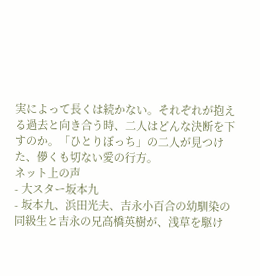実によって長くは続かない。それぞれが抱える過去と向き合う時、二人はどんな決断を下すのか。「ひとりぼっち」の二人が見つけた、儚くも切ない愛の行方。
ネット上の声
- 大スター坂本九
- 坂本九、浜田光夫、吉永小百合の幼馴染の同級生と吉永の兄高橋英樹が、浅草を駆け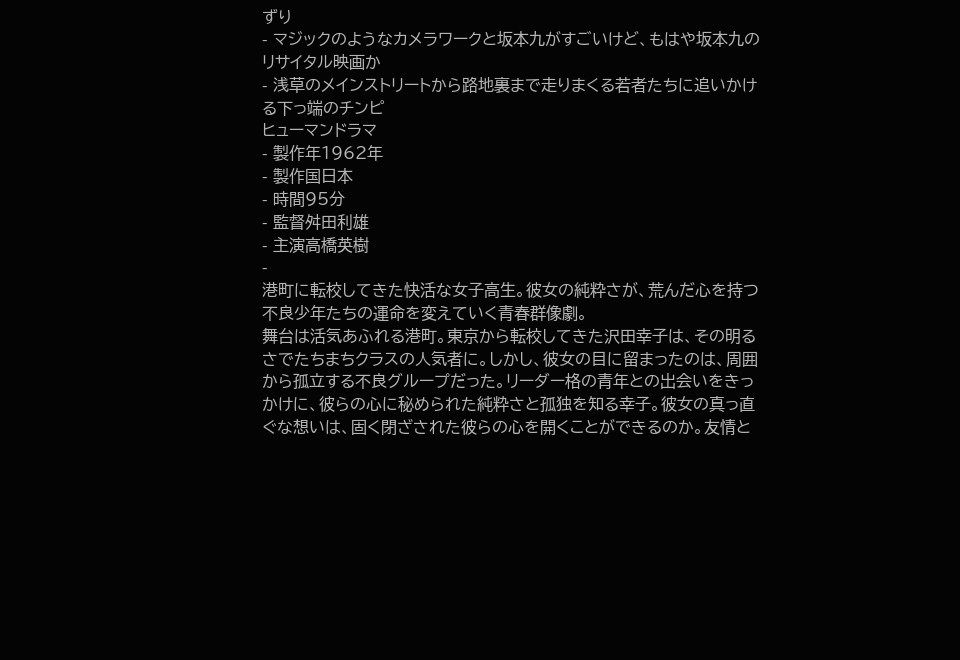ずり
- マジックのようなカメラワークと坂本九がすごいけど、もはや坂本九のリサイタル映画か
- 浅草のメインストリートから路地裏まで走りまくる若者たちに追いかける下っ端のチンピ
ヒューマンドラマ
- 製作年1962年
- 製作国日本
- 時間95分
- 監督舛田利雄
- 主演高橋英樹
-
港町に転校してきた快活な女子高生。彼女の純粋さが、荒んだ心を持つ不良少年たちの運命を変えていく青春群像劇。
舞台は活気あふれる港町。東京から転校してきた沢田幸子は、その明るさでたちまちクラスの人気者に。しかし、彼女の目に留まったのは、周囲から孤立する不良グループだった。リーダー格の青年との出会いをきっかけに、彼らの心に秘められた純粋さと孤独を知る幸子。彼女の真っ直ぐな想いは、固く閉ざされた彼らの心を開くことができるのか。友情と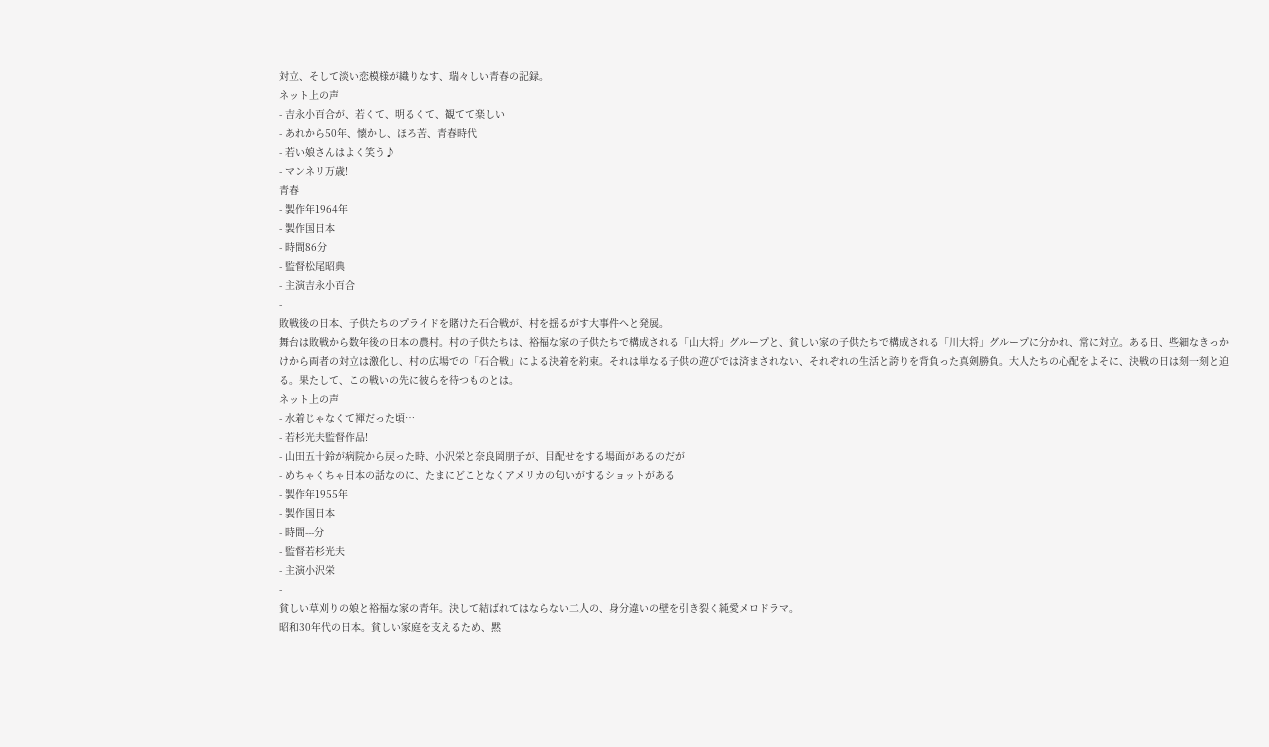対立、そして淡い恋模様が織りなす、瑞々しい青春の記録。
ネット上の声
- 吉永小百合が、若くて、明るくて、観てて楽しい
- あれから50年、懐かし、ほろ苦、青春時代
- 若い娘さんはよく笑う♪
- マンネリ万歳!
青春
- 製作年1964年
- 製作国日本
- 時間86分
- 監督松尾昭典
- 主演吉永小百合
-
敗戦後の日本、子供たちのプライドを賭けた石合戦が、村を揺るがす大事件へと発展。
舞台は敗戦から数年後の日本の農村。村の子供たちは、裕福な家の子供たちで構成される「山大将」グループと、貧しい家の子供たちで構成される「川大将」グループに分かれ、常に対立。ある日、些細なきっかけから両者の対立は激化し、村の広場での「石合戦」による決着を約束。それは単なる子供の遊びでは済まされない、それぞれの生活と誇りを背負った真剣勝負。大人たちの心配をよそに、決戦の日は刻一刻と迫る。果たして、この戦いの先に彼らを待つものとは。
ネット上の声
- 水着じゃなくて褌だった頃…
- 若杉光夫監督作品!
- 山田五十鈴が病院から戻った時、小沢栄と奈良岡朋子が、目配せをする場面があるのだが
- めちゃくちゃ日本の話なのに、たまにどことなくアメリカの匂いがするショットがある
- 製作年1955年
- 製作国日本
- 時間---分
- 監督若杉光夫
- 主演小沢栄
-
貧しい草刈りの娘と裕福な家の青年。決して結ばれてはならない二人の、身分違いの壁を引き裂く純愛メロドラマ。
昭和30年代の日本。貧しい家庭を支えるため、黙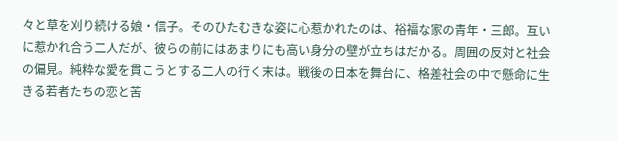々と草を刈り続ける娘・信子。そのひたむきな姿に心惹かれたのは、裕福な家の青年・三郎。互いに惹かれ合う二人だが、彼らの前にはあまりにも高い身分の壁が立ちはだかる。周囲の反対と社会の偏見。純粋な愛を貫こうとする二人の行く末は。戦後の日本を舞台に、格差社会の中で懸命に生きる若者たちの恋と苦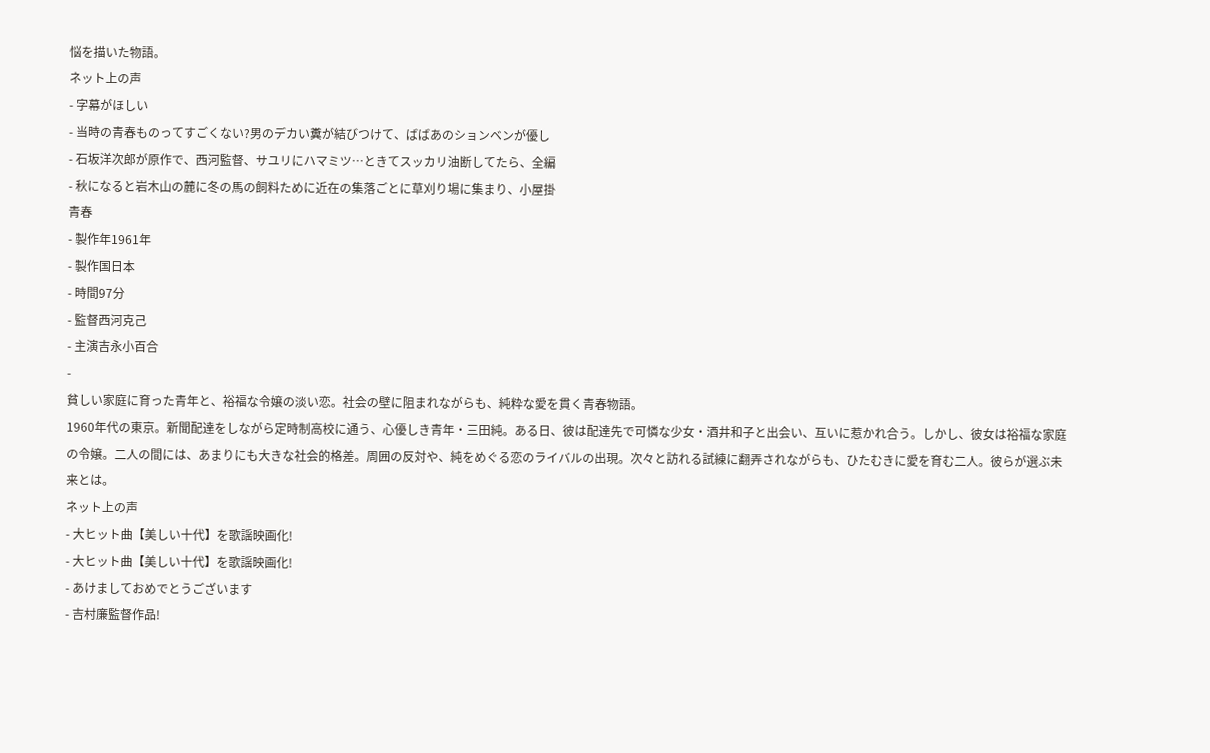悩を描いた物語。
ネット上の声
- 字幕がほしい
- 当時の青春ものってすごくない?男のデカい糞が結びつけて、ばばあのションベンが優し
- 石坂洋次郎が原作で、西河監督、サユリにハマミツ…ときてスッカリ油断してたら、全編
- 秋になると岩木山の麓に冬の馬の飼料ために近在の集落ごとに草刈り場に集まり、小屋掛
青春
- 製作年1961年
- 製作国日本
- 時間97分
- 監督西河克己
- 主演吉永小百合
-
貧しい家庭に育った青年と、裕福な令嬢の淡い恋。社会の壁に阻まれながらも、純粋な愛を貫く青春物語。
1960年代の東京。新聞配達をしながら定時制高校に通う、心優しき青年・三田純。ある日、彼は配達先で可憐な少女・酒井和子と出会い、互いに惹かれ合う。しかし、彼女は裕福な家庭の令嬢。二人の間には、あまりにも大きな社会的格差。周囲の反対や、純をめぐる恋のライバルの出現。次々と訪れる試練に翻弄されながらも、ひたむきに愛を育む二人。彼らが選ぶ未来とは。
ネット上の声
- 大ヒット曲【美しい十代】を歌謡映画化!
- 大ヒット曲【美しい十代】を歌謡映画化!
- あけましておめでとうございます
- 吉村廉監督作品!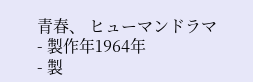青春、 ヒューマンドラマ
- 製作年1964年
- 製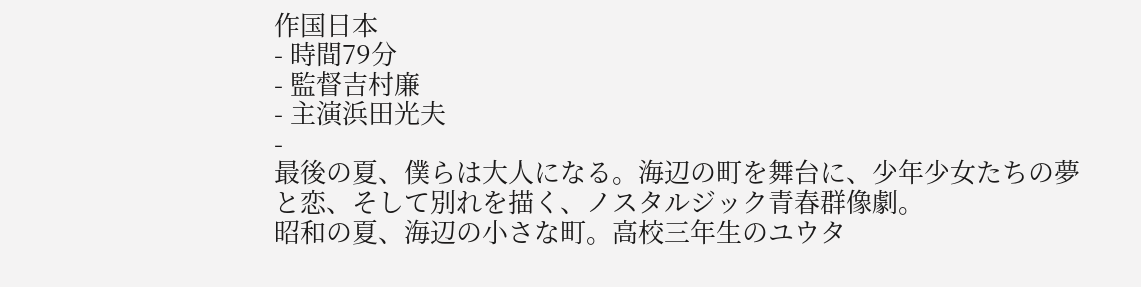作国日本
- 時間79分
- 監督吉村廉
- 主演浜田光夫
-
最後の夏、僕らは大人になる。海辺の町を舞台に、少年少女たちの夢と恋、そして別れを描く、ノスタルジック青春群像劇。
昭和の夏、海辺の小さな町。高校三年生のユウタ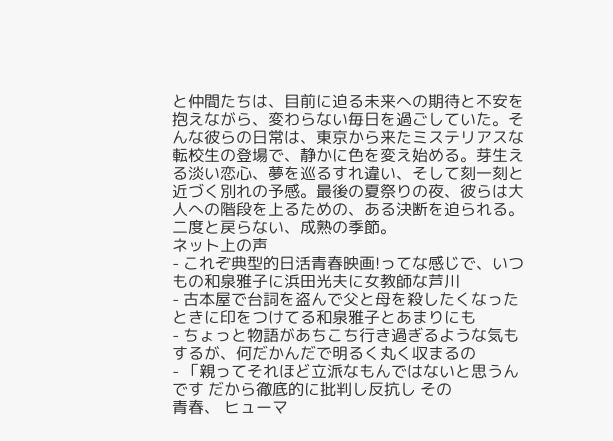と仲間たちは、目前に迫る未来への期待と不安を抱えながら、変わらない毎日を過ごしていた。そんな彼らの日常は、東京から来たミステリアスな転校生の登場で、静かに色を変え始める。芽生える淡い恋心、夢を巡るすれ違い、そして刻一刻と近づく別れの予感。最後の夏祭りの夜、彼らは大人への階段を上るための、ある決断を迫られる。二度と戻らない、成熟の季節。
ネット上の声
- これぞ典型的日活青春映画!ってな感じで、いつもの和泉雅子に浜田光夫に女教師な芦川
- 古本屋で台詞を盗んで父と母を殺したくなったときに印をつけてる和泉雅子とあまりにも
- ちょっと物語があちこち行き過ぎるような気もするが、何だかんだで明るく丸く収まるの
- 「親ってそれほど立派なもんではないと思うんです だから徹底的に批判し反抗し その
青春、 ヒューマ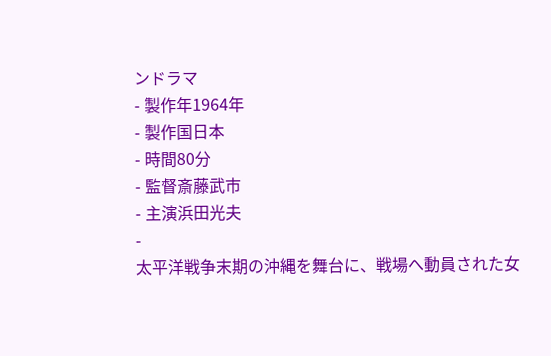ンドラマ
- 製作年1964年
- 製作国日本
- 時間80分
- 監督斎藤武市
- 主演浜田光夫
-
太平洋戦争末期の沖縄を舞台に、戦場へ動員された女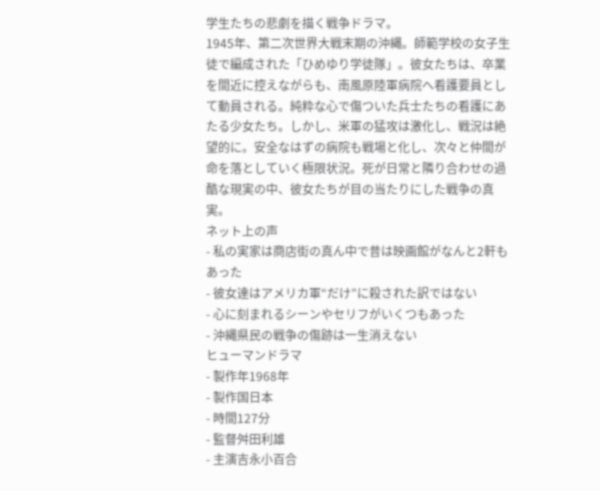学生たちの悲劇を描く戦争ドラマ。
1945年、第二次世界大戦末期の沖縄。師範学校の女子生徒で編成された「ひめゆり学徒隊」。彼女たちは、卒業を間近に控えながらも、南風原陸軍病院へ看護要員として動員される。純粋な心で傷ついた兵士たちの看護にあたる少女たち。しかし、米軍の猛攻は激化し、戦況は絶望的に。安全なはずの病院も戦場と化し、次々と仲間が命を落としていく極限状況。死が日常と隣り合わせの過酷な現実の中、彼女たちが目の当たりにした戦争の真実。
ネット上の声
- 私の実家は商店街の真ん中で昔は映画館がなんと2軒もあった
- 彼女達はアメリカ軍“だけ”に殺された訳ではない
- 心に刻まれるシーンやセリフがいくつもあった
- 沖縄県民の戦争の傷跡は一生消えない
ヒューマンドラマ
- 製作年1968年
- 製作国日本
- 時間127分
- 監督舛田利雄
- 主演吉永小百合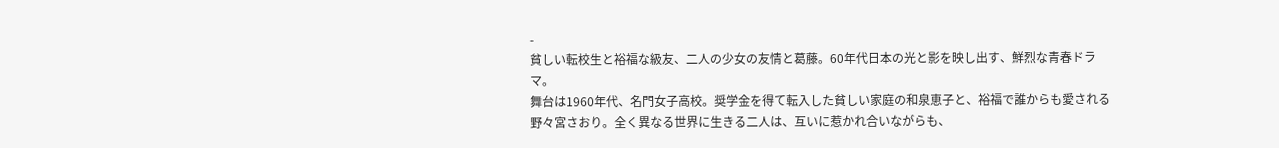-
貧しい転校生と裕福な級友、二人の少女の友情と葛藤。60年代日本の光と影を映し出す、鮮烈な青春ドラマ。
舞台は1960年代、名門女子高校。奨学金を得て転入した貧しい家庭の和泉恵子と、裕福で誰からも愛される野々宮さおり。全く異なる世界に生きる二人は、互いに惹かれ合いながらも、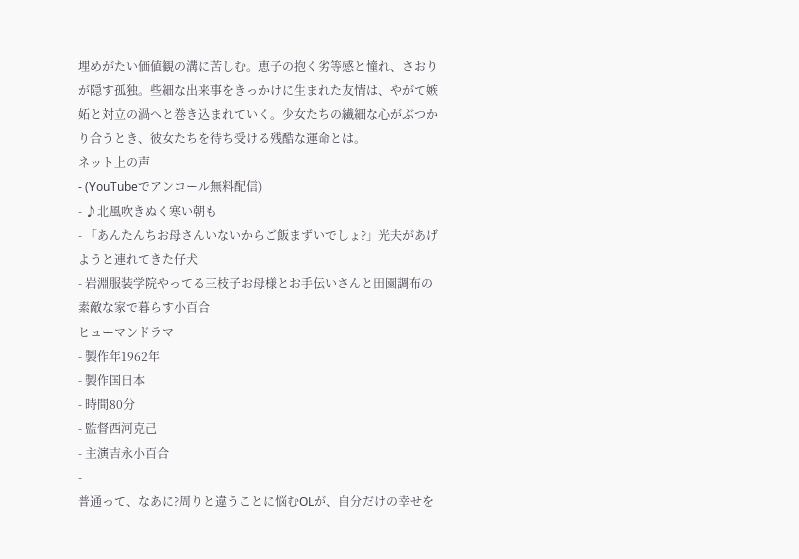埋めがたい価値観の溝に苦しむ。恵子の抱く劣等感と憧れ、さおりが隠す孤独。些細な出来事をきっかけに生まれた友情は、やがて嫉妬と対立の渦へと巻き込まれていく。少女たちの繊細な心がぶつかり合うとき、彼女たちを待ち受ける残酷な運命とは。
ネット上の声
- (YouTubeでアンコール無料配信)
- ♪北風吹きぬく寒い朝も
- 「あんたんちお母さんいないからご飯まずいでしょ?」光夫があげようと連れてきた仔犬
- 岩淵服装学院やってる三枝子お母様とお手伝いさんと田園調布の素敵な家で暮らす小百合
ヒューマンドラマ
- 製作年1962年
- 製作国日本
- 時間80分
- 監督西河克己
- 主演吉永小百合
-
普通って、なあに?周りと違うことに悩むOLが、自分だけの幸せを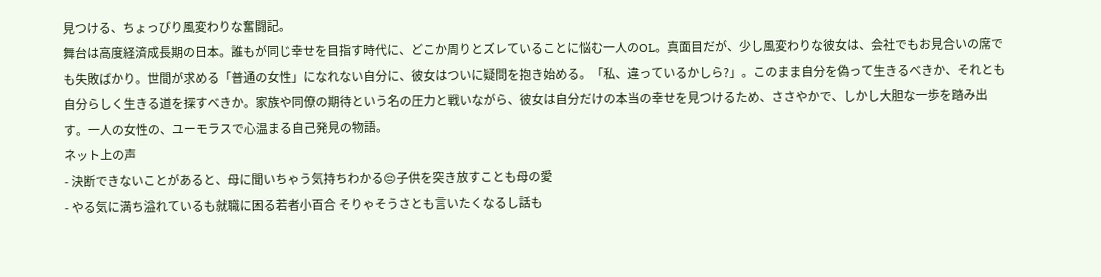見つける、ちょっぴり風変わりな奮闘記。
舞台は高度経済成長期の日本。誰もが同じ幸せを目指す時代に、どこか周りとズレていることに悩む一人のOL。真面目だが、少し風変わりな彼女は、会社でもお見合いの席でも失敗ばかり。世間が求める「普通の女性」になれない自分に、彼女はついに疑問を抱き始める。「私、違っているかしら?」。このまま自分を偽って生きるべきか、それとも自分らしく生きる道を探すべきか。家族や同僚の期待という名の圧力と戦いながら、彼女は自分だけの本当の幸せを見つけるため、ささやかで、しかし大胆な一歩を踏み出す。一人の女性の、ユーモラスで心温まる自己発見の物語。
ネット上の声
- 決断できないことがあると、母に聞いちゃう気持ちわかる😔子供を突き放すことも母の愛
- やる気に満ち溢れているも就職に困る若者小百合 そりゃそうさとも言いたくなるし話も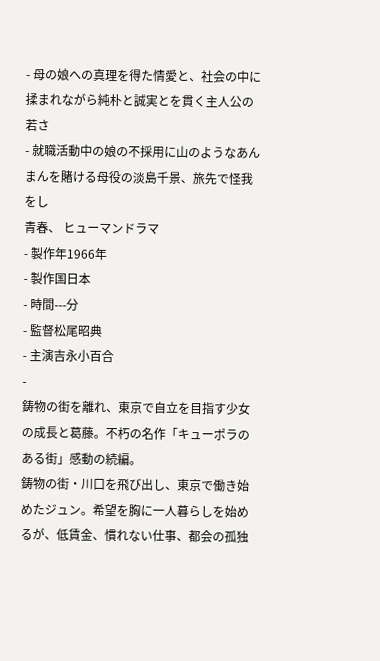- 母の娘への真理を得た情愛と、社会の中に揉まれながら純朴と誠実とを貫く主人公の若さ
- 就職活動中の娘の不採用に山のようなあんまんを賭ける母役の淡島千景、旅先で怪我をし
青春、 ヒューマンドラマ
- 製作年1966年
- 製作国日本
- 時間---分
- 監督松尾昭典
- 主演吉永小百合
-
鋳物の街を離れ、東京で自立を目指す少女の成長と葛藤。不朽の名作「キューポラのある街」感動の続編。
鋳物の街・川口を飛び出し、東京で働き始めたジュン。希望を胸に一人暮らしを始めるが、低賃金、慣れない仕事、都会の孤独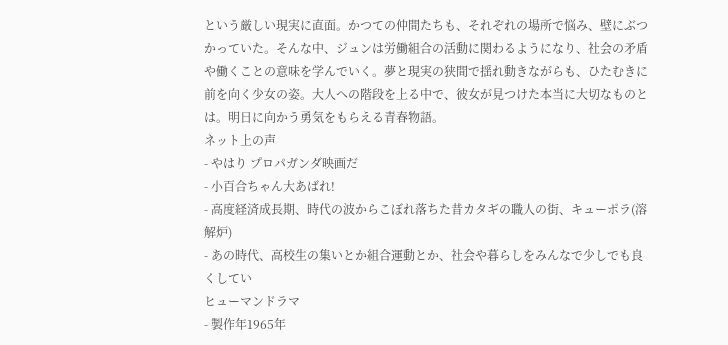という厳しい現実に直面。かつての仲間たちも、それぞれの場所で悩み、壁にぶつかっていた。そんな中、ジュンは労働組合の活動に関わるようになり、社会の矛盾や働くことの意味を学んでいく。夢と現実の狭間で揺れ動きながらも、ひたむきに前を向く少女の姿。大人への階段を上る中で、彼女が見つけた本当に大切なものとは。明日に向かう勇気をもらえる青春物語。
ネット上の声
- やはり プロパガンダ映画だ
- 小百合ちゃん大あばれ!
- 高度経済成長期、時代の波からこぼれ落ちた昔カタギの職人の街、キューポラ(溶解炉)
- あの時代、高校生の集いとか組合運動とか、社会や暮らしをみんなで少しでも良くしてい
ヒューマンドラマ
- 製作年1965年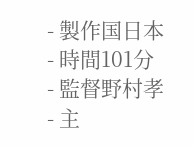- 製作国日本
- 時間101分
- 監督野村孝
- 主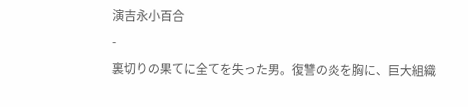演吉永小百合
-
裏切りの果てに全てを失った男。復讐の炎を胸に、巨大組織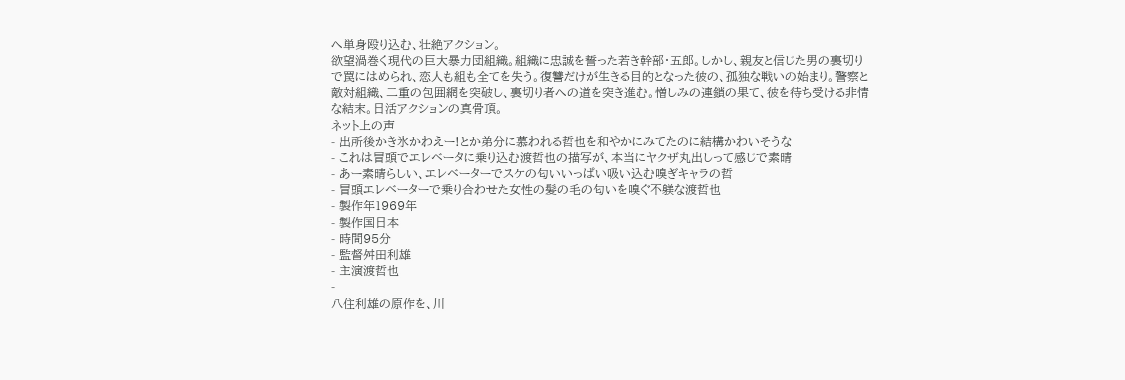へ単身殴り込む、壮絶アクション。
欲望渦巻く現代の巨大暴力団組織。組織に忠誠を誓った若き幹部・五郎。しかし、親友と信じた男の裏切りで罠にはめられ、恋人も組も全てを失う。復讐だけが生きる目的となった彼の、孤独な戦いの始まり。警察と敵対組織、二重の包囲網を突破し、裏切り者への道を突き進む。憎しみの連鎖の果て、彼を待ち受ける非情な結末。日活アクションの真骨頂。
ネット上の声
- 出所後かき氷かわえー!とか弟分に慕われる哲也を和やかにみてたのに結構かわいそうな
- これは冒頭でエレベータに乗り込む渡哲也の描写が、本当にヤクザ丸出しって感じで素晴
- あー素晴らしい、エレベーターでスケの匂いいっぱい吸い込む嗅ぎキャラの哲
- 冒頭エレベーターで乗り合わせた女性の髪の毛の匂いを嗅ぐ不躾な渡哲也
- 製作年1969年
- 製作国日本
- 時間95分
- 監督舛田利雄
- 主演渡哲也
-
八住利雄の原作を、川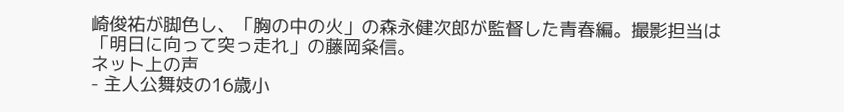崎俊祐が脚色し、「胸の中の火」の森永健次郎が監督した青春編。撮影担当は「明日に向って突っ走れ」の藤岡粂信。
ネット上の声
- 主人公舞妓の16歳小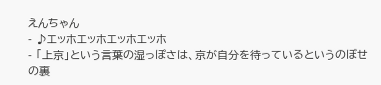えんちゃん
- ♪エッホエッホエッホエッホ
- 「上京」という言葉の湿っぽさは、京が自分を待っているというのぼせの裏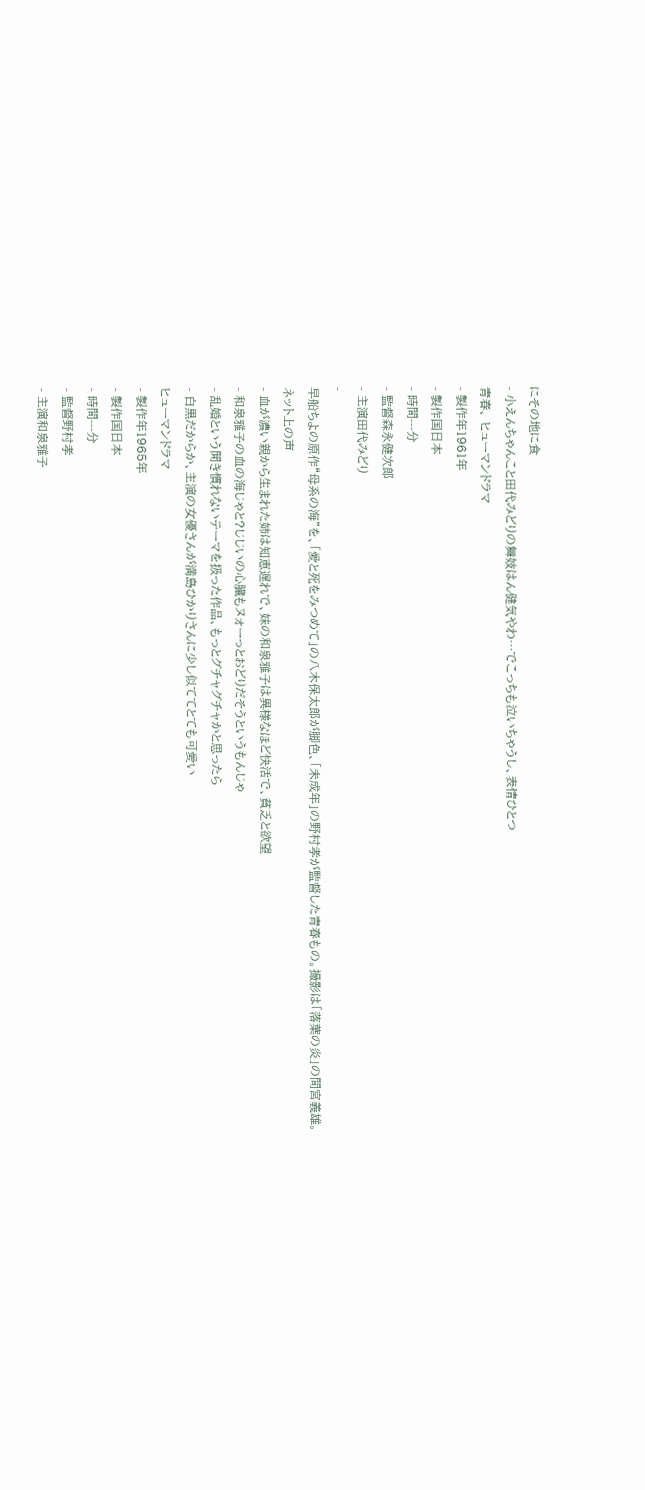にその地に食
- 小えんちゃんこと田代みどりの舞妓はん健気やわ…でこっちも泣いちゃうし、表情ひとつ
青春、 ヒューマンドラマ
- 製作年1961年
- 製作国日本
- 時間---分
- 監督森永健次郎
- 主演田代みどり
-
早船ちよの原作“母系の海”を、「愛と死をみつめて」の八木保太郎が脚色、「未成年」の野村孝が監督した青春もの。撮影は「落葉の炎」の間宮義雄。
ネット上の声
- 血が濃い親から生まれた姉は知恵遅れで、妹の和泉雅子は異様なほど快活で、貧乏と欲望
- 和泉雅子の血の海じゃと?じじいの心臓もヌォーっとおどりだそうというもんじゃ
- 乱婚という聞き慣れないテーマを扱った作品、もっとグチャグチャかと思ったら
- 白黒だからか、主演の女優さんが満島ひかりさんに少し似ててとても可愛い
ヒューマンドラマ
- 製作年1965年
- 製作国日本
- 時間---分
- 監督野村孝
- 主演和泉雅子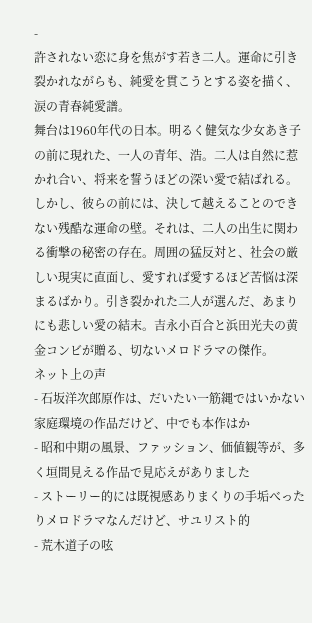-
許されない恋に身を焦がす若き二人。運命に引き裂かれながらも、純愛を貫こうとする姿を描く、涙の青春純愛譜。
舞台は1960年代の日本。明るく健気な少女あき子の前に現れた、一人の青年、浩。二人は自然に惹かれ合い、将来を誓うほどの深い愛で結ばれる。しかし、彼らの前には、決して越えることのできない残酷な運命の壁。それは、二人の出生に関わる衝撃の秘密の存在。周囲の猛反対と、社会の厳しい現実に直面し、愛すれば愛するほど苦悩は深まるばかり。引き裂かれた二人が選んだ、あまりにも悲しい愛の結末。吉永小百合と浜田光夫の黄金コンビが贈る、切ないメロドラマの傑作。
ネット上の声
- 石坂洋次郎原作は、だいたい一筋縄ではいかない家庭環境の作品だけど、中でも本作はか
- 昭和中期の風景、ファッション、価値観等が、多く垣間見える作品で見応えがありました
- ストーリー的には既視感ありまくりの手垢べったりメロドラマなんだけど、サユリスト的
- 荒木道子の呟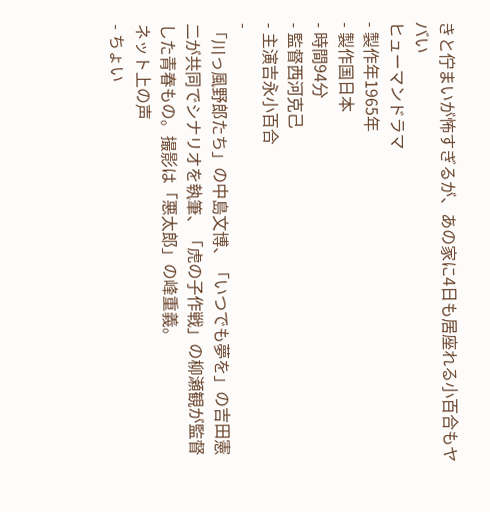きと佇まいが怖すぎるが、あの家に4日も居座れる小百合もヤバい
ヒューマンドラマ
- 製作年1965年
- 製作国日本
- 時間94分
- 監督西河克己
- 主演吉永小百合
-
「川っ風野郎たち」の中島文博、「いつでも夢を」の吉田憲二が共同でシナリオを執筆、「虎の子作戦」の柳瀬観が監督した青春もの。撮影は「悪太郎」の峰重義。
ネット上の声
- ちょい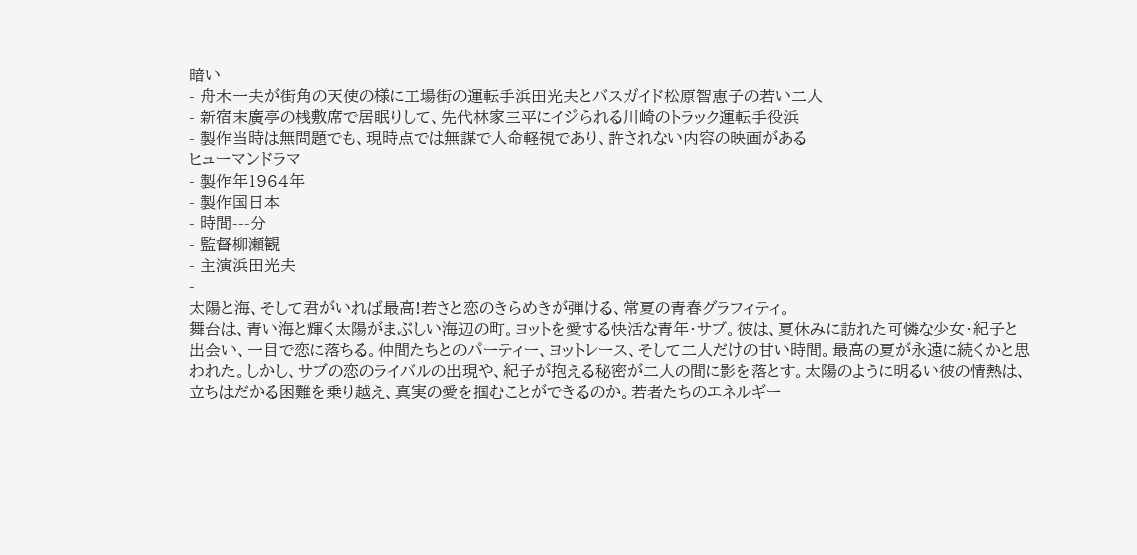暗い
- 舟木一夫が街角の天使の様に工場街の運転手浜田光夫とバスガイド松原智恵子の若い二人
- 新宿末廣亭の桟敷席で居眠りして、先代林家三平にイジられる川崎のトラック運転手役浜
- 製作当時は無問題でも、現時点では無謀で人命軽視であり、許されない内容の映画がある
ヒューマンドラマ
- 製作年1964年
- 製作国日本
- 時間---分
- 監督柳瀬観
- 主演浜田光夫
-
太陽と海、そして君がいれば最高!若さと恋のきらめきが弾ける、常夏の青春グラフィティ。
舞台は、青い海と輝く太陽がまぶしい海辺の町。ヨットを愛する快活な青年・サブ。彼は、夏休みに訪れた可憐な少女・紀子と出会い、一目で恋に落ちる。仲間たちとのパーティー、ヨットレース、そして二人だけの甘い時間。最高の夏が永遠に続くかと思われた。しかし、サブの恋のライバルの出現や、紀子が抱える秘密が二人の間に影を落とす。太陽のように明るい彼の情熱は、立ちはだかる困難を乗り越え、真実の愛を掴むことができるのか。若者たちのエネルギー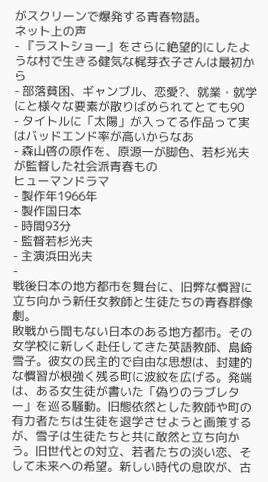がスクリーンで爆発する青春物語。
ネット上の声
- 『ラストショー』をさらに絶望的にしたような村で生きる健気な梶芽衣子さんは最初から
- 部落貧困、ギャンブル、恋愛?、就業・就学にと様々な要素が散りばめられてとても90
- タイトルに「太陽」が入ってる作品って実はバッドエンド率が高いからなあ
- 森山啓の原作を、原源一が脚色、若杉光夫が監督した社会派青春もの
ヒューマンドラマ
- 製作年1966年
- 製作国日本
- 時間93分
- 監督若杉光夫
- 主演浜田光夫
-
戦後日本の地方都市を舞台に、旧弊な慣習に立ち向かう新任女教師と生徒たちの青春群像劇。
敗戦から間もない日本のある地方都市。その女学校に新しく赴任してきた英語教師、島崎雪子。彼女の民主的で自由な思想は、封建的な慣習が根強く残る町に波紋を広げる。発端は、ある女生徒が書いた「偽りのラブレター」を巡る騒動。旧態依然とした教師や町の有力者たちは生徒を退学させようと画策するが、雪子は生徒たちと共に敢然と立ち向かう。旧世代との対立、若者たちの淡い恋、そして未来への希望。新しい時代の息吹が、古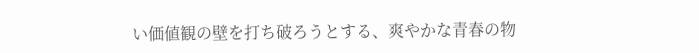い価値観の壁を打ち破ろうとする、爽やかな青春の物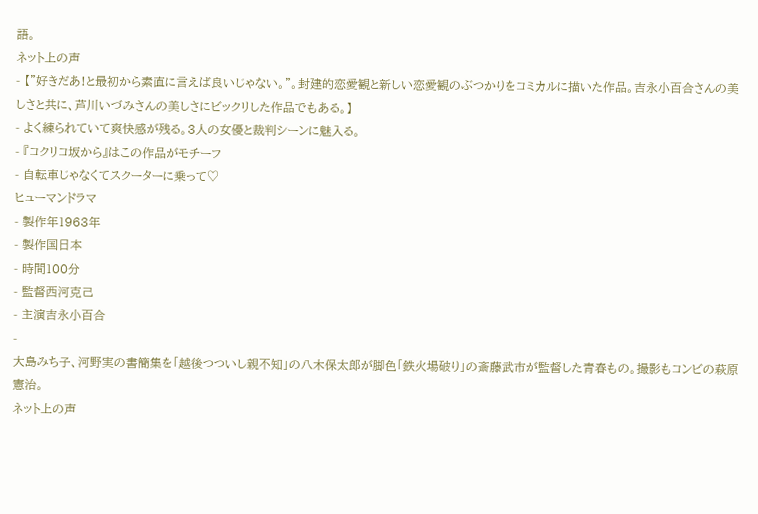語。
ネット上の声
- 【”好きだあ!と最初から素直に言えば良いじゃない。”。封建的恋愛観と新しい恋愛観のぶつかりをコミカルに描いた作品。吉永小百合さんの美しさと共に、芦川いづみさんの美しさにビックリした作品でもある。】
- よく練られていて爽快感が残る。3人の女優と裁判シーンに魅入る。
- 『コクリコ坂から』はこの作品がモチーフ
- 自転車じゃなくてスクーターに乗って♡
ヒューマンドラマ
- 製作年1963年
- 製作国日本
- 時間100分
- 監督西河克己
- 主演吉永小百合
-
大島みち子、河野実の書簡集を「越後つついし親不知」の八木保太郎が脚色「鉄火場破り」の斎藤武市が監督した青春もの。撮影もコンビの萩原憲治。
ネット上の声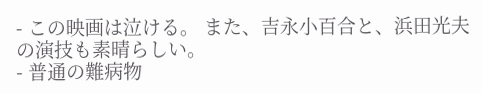- この映画は泣ける。 また、吉永小百合と、浜田光夫の演技も素晴らしい。
- 普通の難病物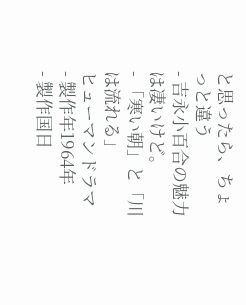と思ったら、ちょっと違う
- 吉永小百合の魅力は凄いけど。
- 「寒い朝」と「川は流れる」
ヒューマンドラマ
- 製作年1964年
- 製作国日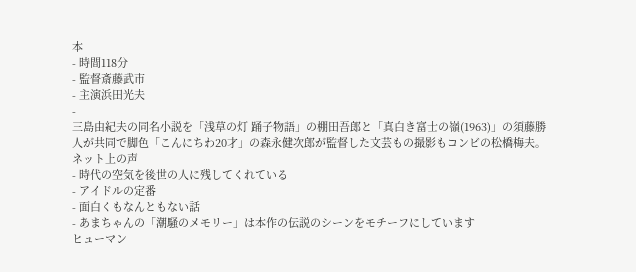本
- 時間118分
- 監督斎藤武市
- 主演浜田光夫
-
三島由紀夫の同名小説を「浅草の灯 踊子物語」の棚田吾郎と「真白き富士の嶺(1963)」の須藤勝人が共同で脚色「こんにちわ20才」の森永健次郎が監督した文芸もの撮影もコンビの松橋梅夫。
ネット上の声
- 時代の空気を後世の人に残してくれている
- アイドルの定番
- 面白くもなんともない話
- あまちゃんの「潮騒のメモリー」は本作の伝説のシーンをモチーフにしています
ヒューマン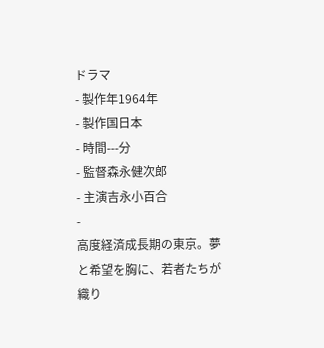ドラマ
- 製作年1964年
- 製作国日本
- 時間---分
- 監督森永健次郎
- 主演吉永小百合
-
高度経済成長期の東京。夢と希望を胸に、若者たちが織り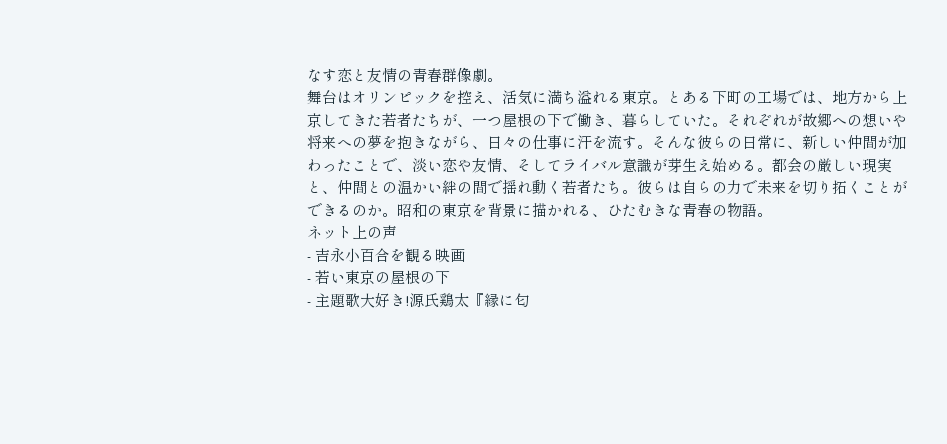なす恋と友情の青春群像劇。
舞台はオリンピックを控え、活気に満ち溢れる東京。とある下町の工場では、地方から上京してきた若者たちが、一つ屋根の下で働き、暮らしていた。それぞれが故郷への想いや将来への夢を抱きながら、日々の仕事に汗を流す。そんな彼らの日常に、新しい仲間が加わったことで、淡い恋や友情、そしてライバル意識が芽生え始める。都会の厳しい現実と、仲間との温かい絆の間で揺れ動く若者たち。彼らは自らの力で未来を切り拓くことができるのか。昭和の東京を背景に描かれる、ひたむきな青春の物語。
ネット上の声
- 吉永小百合を観る映画
- 若い東京の屋根の下
- 主題歌大好き!源氏鶏太『縁に匂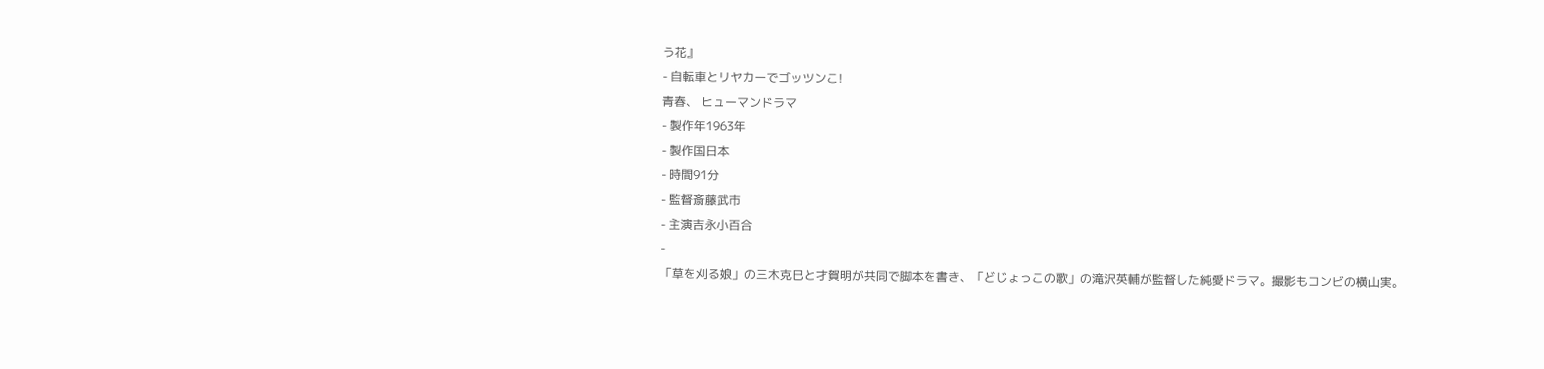う花』
- 自転車とリヤカーでゴッツンこ!
青春、 ヒューマンドラマ
- 製作年1963年
- 製作国日本
- 時間91分
- 監督斎藤武市
- 主演吉永小百合
-
「草を刈る娘」の三木克巳と才賀明が共同で脚本を書き、「どじょっこの歌」の滝沢英輔が監督した純愛ドラマ。撮影もコンビの横山実。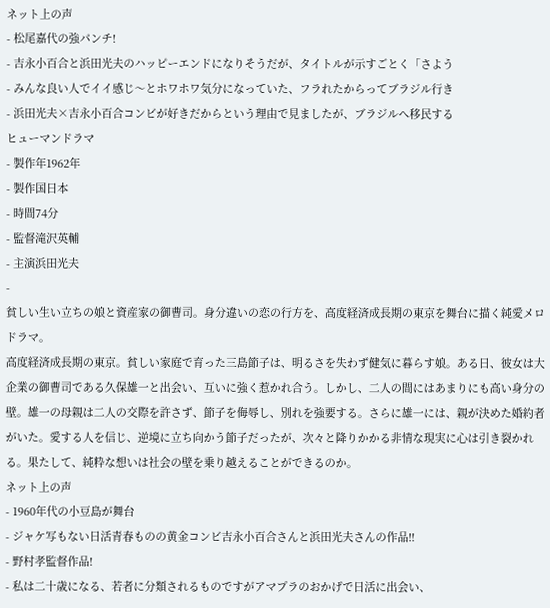ネット上の声
- 松尾嘉代の強パンチ!
- 吉永小百合と浜田光夫のハッピーエンドになりそうだが、タイトルが示すごとく「さよう
- みんな良い人でイイ感じ〜とホワホワ気分になっていた、フラれたからってブラジル行き
- 浜田光夫×吉永小百合コンビが好きだからという理由で見ましたが、ブラジルへ移民する
ヒューマンドラマ
- 製作年1962年
- 製作国日本
- 時間74分
- 監督滝沢英輔
- 主演浜田光夫
-
貧しい生い立ちの娘と資産家の御曹司。身分違いの恋の行方を、高度経済成長期の東京を舞台に描く純愛メロドラマ。
高度経済成長期の東京。貧しい家庭で育った三島節子は、明るさを失わず健気に暮らす娘。ある日、彼女は大企業の御曹司である久保雄一と出会い、互いに強く惹かれ合う。しかし、二人の間にはあまりにも高い身分の壁。雄一の母親は二人の交際を許さず、節子を侮辱し、別れを強要する。さらに雄一には、親が決めた婚約者がいた。愛する人を信じ、逆境に立ち向かう節子だったが、次々と降りかかる非情な現実に心は引き裂かれる。果たして、純粋な想いは社会の壁を乗り越えることができるのか。
ネット上の声
- 1960年代の小豆島が舞台
- ジャケ写もない日活青春ものの黄金コンビ吉永小百合さんと浜田光夫さんの作品!!
- 野村孝監督作品!
- 私は二十歳になる、若者に分類されるものですがアマプラのおかげで日活に出会い、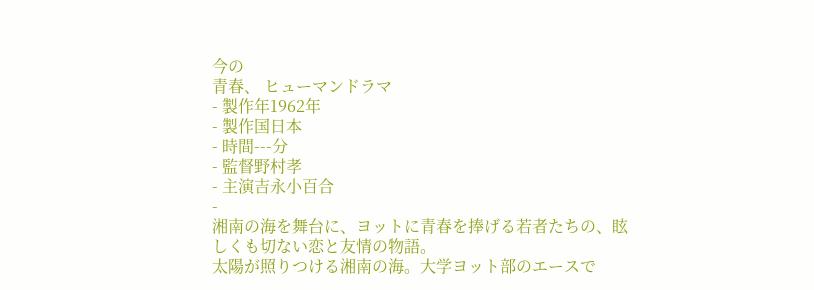今の
青春、 ヒューマンドラマ
- 製作年1962年
- 製作国日本
- 時間---分
- 監督野村孝
- 主演吉永小百合
-
湘南の海を舞台に、ヨットに青春を捧げる若者たちの、眩しくも切ない恋と友情の物語。
太陽が照りつける湘南の海。大学ヨット部のエースで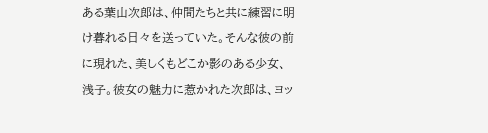ある葉山次郎は、仲間たちと共に練習に明け暮れる日々を送っていた。そんな彼の前に現れた、美しくもどこか影のある少女、浅子。彼女の魅力に惹かれた次郎は、ヨッ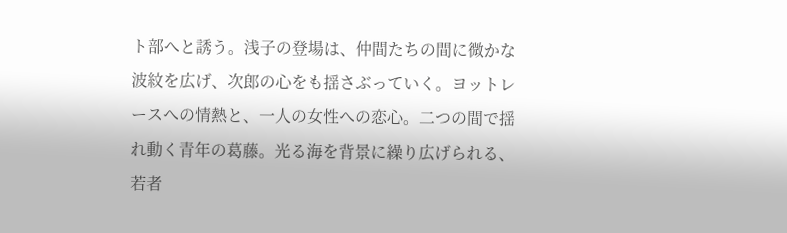ト部へと誘う。浅子の登場は、仲間たちの間に微かな波紋を広げ、次郎の心をも揺さぶっていく。ヨットレースへの情熱と、一人の女性への恋心。二つの間で揺れ動く青年の葛藤。光る海を背景に繰り広げられる、若者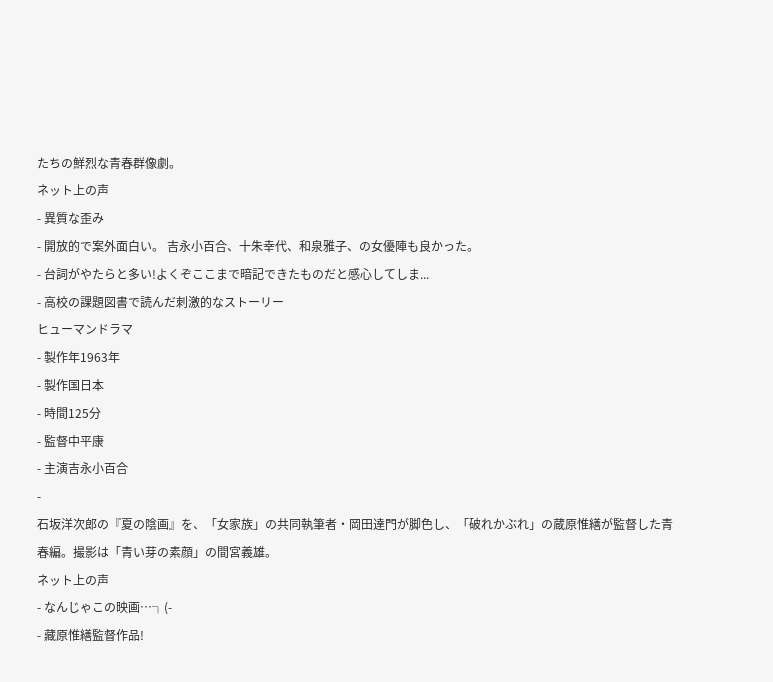たちの鮮烈な青春群像劇。
ネット上の声
- 異質な歪み
- 開放的で案外面白い。 吉永小百合、十朱幸代、和泉雅子、の女優陣も良かった。
- 台詞がやたらと多い!よくぞここまで暗記できたものだと感心してしま...
- 高校の課題図書で読んだ刺激的なストーリー
ヒューマンドラマ
- 製作年1963年
- 製作国日本
- 時間125分
- 監督中平康
- 主演吉永小百合
-
石坂洋次郎の『夏の陰画』を、「女家族」の共同執筆者・岡田達門が脚色し、「破れかぶれ」の蔵原惟繕が監督した青春編。撮影は「青い芽の素顔」の間宮義雄。
ネット上の声
- なんじゃこの映画…┐(-
- 藏原惟繕監督作品!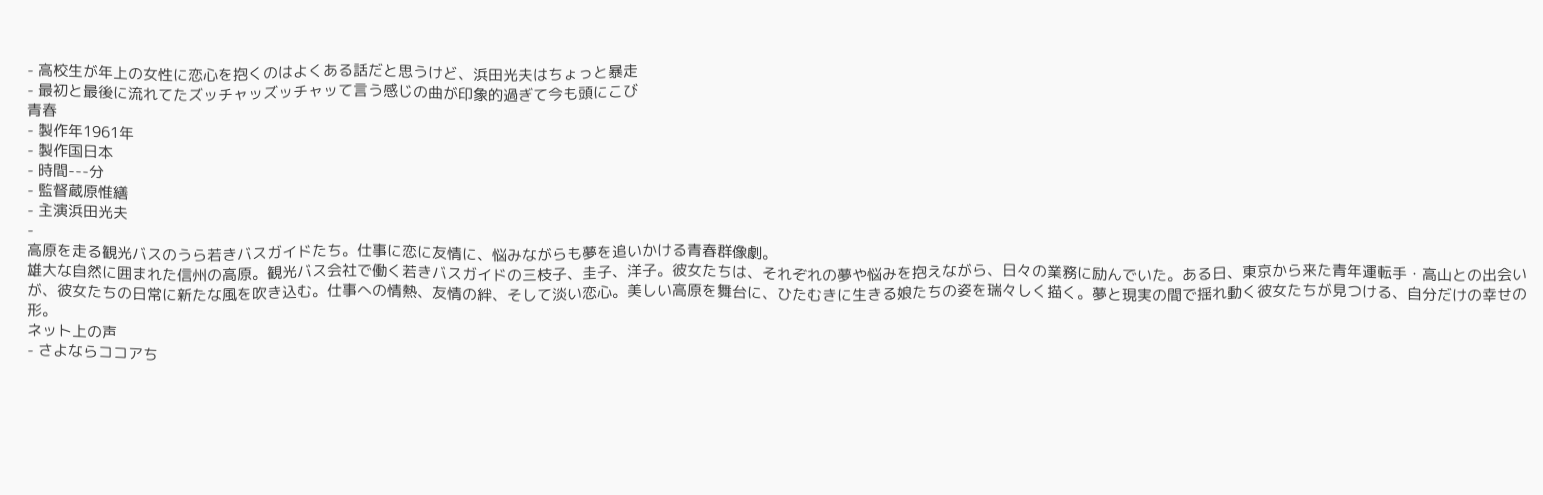- 高校生が年上の女性に恋心を抱くのはよくある話だと思うけど、浜田光夫はちょっと暴走
- 最初と最後に流れてたズッチャッズッチャッて言う感じの曲が印象的過ぎて今も頭にこび
青春
- 製作年1961年
- 製作国日本
- 時間---分
- 監督蔵原惟繕
- 主演浜田光夫
-
高原を走る観光バスのうら若きバスガイドたち。仕事に恋に友情に、悩みながらも夢を追いかける青春群像劇。
雄大な自然に囲まれた信州の高原。観光バス会社で働く若きバスガイドの三枝子、圭子、洋子。彼女たちは、それぞれの夢や悩みを抱えながら、日々の業務に励んでいた。ある日、東京から来た青年運転手・高山との出会いが、彼女たちの日常に新たな風を吹き込む。仕事への情熱、友情の絆、そして淡い恋心。美しい高原を舞台に、ひたむきに生きる娘たちの姿を瑞々しく描く。夢と現実の間で揺れ動く彼女たちが見つける、自分だけの幸せの形。
ネット上の声
- さよならココアち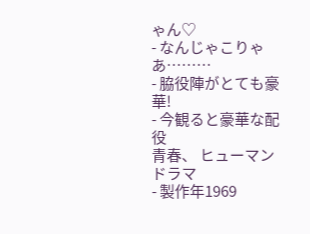ゃん♡
- なんじゃこりゃあ………
- 脇役陣がとても豪華!
- 今観ると豪華な配役
青春、 ヒューマンドラマ
- 製作年1969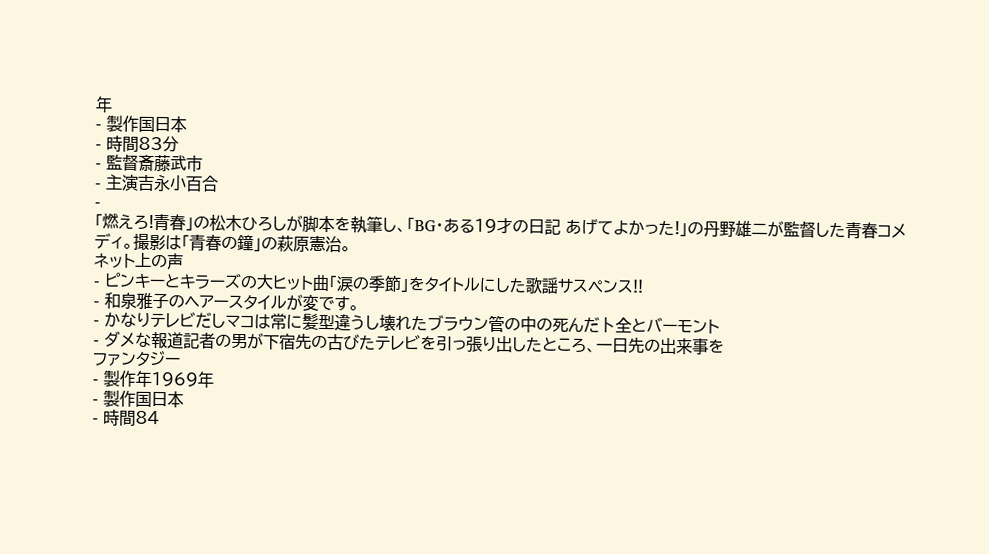年
- 製作国日本
- 時間83分
- 監督斎藤武市
- 主演吉永小百合
-
「燃えろ!青春」の松木ひろしが脚本を執筆し、「BG・ある19才の日記 あげてよかった!」の丹野雄二が監督した青春コメディ。撮影は「青春の鐘」の萩原憲治。
ネット上の声
- ピンキーとキラーズの大ヒット曲「涙の季節」をタイトルにした歌謡サスペンス!!
- 和泉雅子のヘアースタイルが変です。
- かなりテレビだしマコは常に髪型違うし壊れたブラウン管の中の死んだ卜全とバーモント
- ダメな報道記者の男が下宿先の古びたテレビを引っ張り出したところ、一日先の出来事を
ファンタジー
- 製作年1969年
- 製作国日本
- 時間84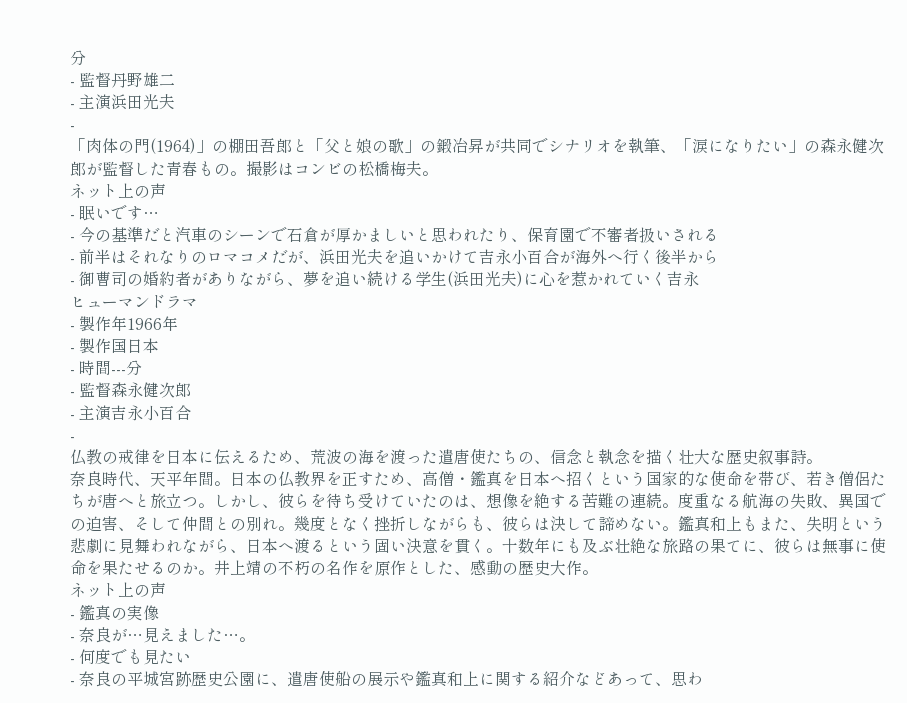分
- 監督丹野雄二
- 主演浜田光夫
-
「肉体の門(1964)」の棚田吾郎と「父と娘の歌」の鍛冶昇が共同でシナリオを執筆、「涙になりたい」の森永健次郎が監督した青春もの。撮影はコンビの松橋梅夫。
ネット上の声
- 眠いです…
- 今の基準だと汽車のシーンで石倉が厚かましいと思われたり、保育園で不審者扱いされる
- 前半はそれなりのロマコメだが、浜田光夫を追いかけて吉永小百合が海外へ行く後半から
- 御曹司の婚約者がありながら、夢を追い続ける学生(浜田光夫)に心を惹かれていく吉永
ヒューマンドラマ
- 製作年1966年
- 製作国日本
- 時間---分
- 監督森永健次郎
- 主演吉永小百合
-
仏教の戒律を日本に伝えるため、荒波の海を渡った遣唐使たちの、信念と執念を描く壮大な歴史叙事詩。
奈良時代、天平年間。日本の仏教界を正すため、高僧・鑑真を日本へ招くという国家的な使命を帯び、若き僧侶たちが唐へと旅立つ。しかし、彼らを待ち受けていたのは、想像を絶する苦難の連続。度重なる航海の失敗、異国での迫害、そして仲間との別れ。幾度となく挫折しながらも、彼らは決して諦めない。鑑真和上もまた、失明という悲劇に見舞われながら、日本へ渡るという固い決意を貫く。十数年にも及ぶ壮絶な旅路の果てに、彼らは無事に使命を果たせるのか。井上靖の不朽の名作を原作とした、感動の歴史大作。
ネット上の声
- 鑑真の実像
- 奈良が…見えました…。
- 何度でも見たい
- 奈良の平城宮跡歴史公園に、遣唐使船の展示や鑑真和上に関する紹介などあって、思わ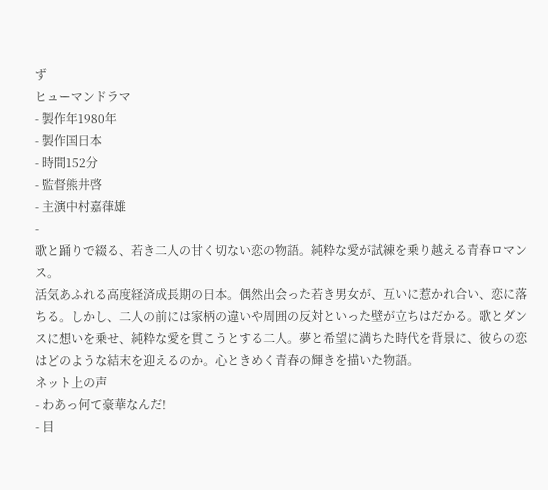ず
ヒューマンドラマ
- 製作年1980年
- 製作国日本
- 時間152分
- 監督熊井啓
- 主演中村嘉葎雄
-
歌と踊りで綴る、若き二人の甘く切ない恋の物語。純粋な愛が試練を乗り越える青春ロマンス。
活気あふれる高度経済成長期の日本。偶然出会った若き男女が、互いに惹かれ合い、恋に落ちる。しかし、二人の前には家柄の違いや周囲の反対といった壁が立ちはだかる。歌とダンスに想いを乗せ、純粋な愛を貫こうとする二人。夢と希望に満ちた時代を背景に、彼らの恋はどのような結末を迎えるのか。心ときめく青春の輝きを描いた物語。
ネット上の声
- わあっ何て豪華なんだ!
- 目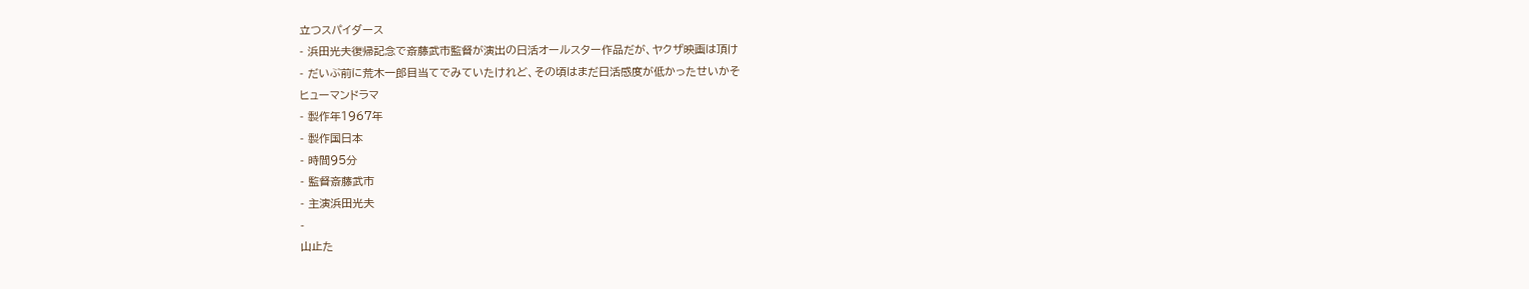立つスパイダース
- 浜田光夫復帰記念で斎藤武市監督が演出の日活オールスター作品だが、ヤクザ映画は頂け
- だいぶ前に荒木一郎目当てでみていたけれど、その頃はまだ日活感度が低かったせいかそ
ヒューマンドラマ
- 製作年1967年
- 製作国日本
- 時間95分
- 監督斎藤武市
- 主演浜田光夫
-
山止た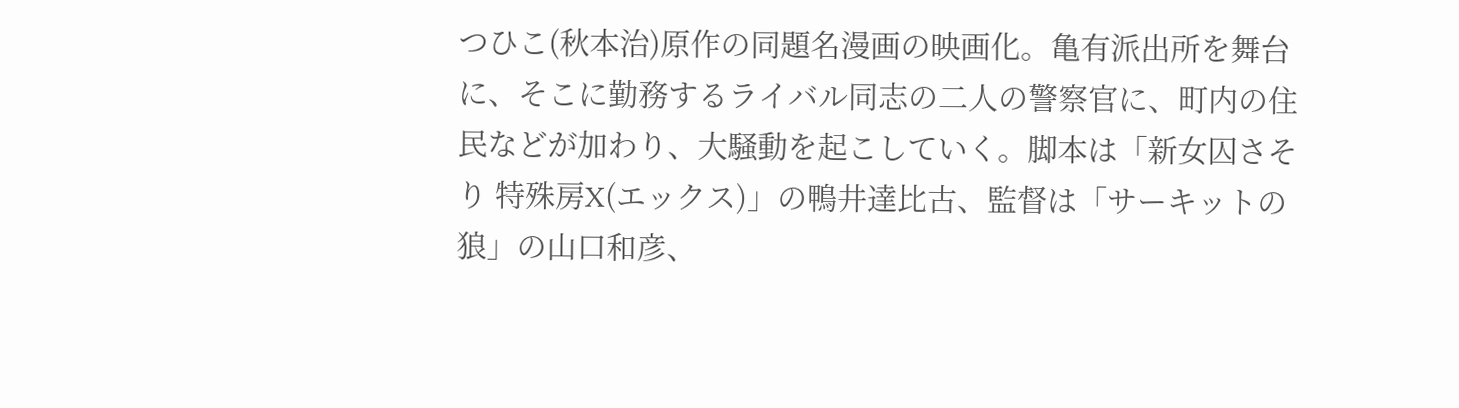つひこ(秋本治)原作の同題名漫画の映画化。亀有派出所を舞台に、そこに勤務するライバル同志の二人の警察官に、町内の住民などが加わり、大騒動を起こしていく。脚本は「新女囚さそり 特殊房X(エックス)」の鴨井達比古、監督は「サーキットの狼」の山口和彦、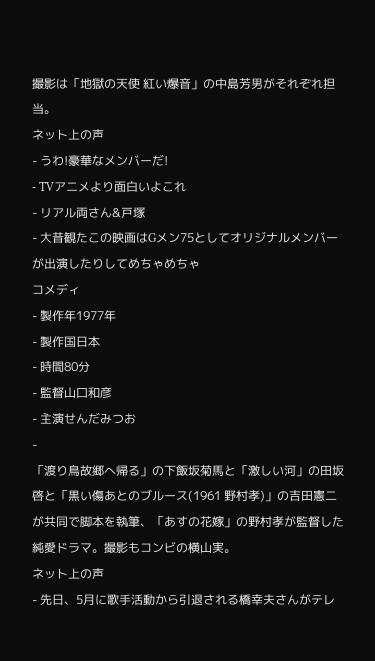撮影は「地獄の天使 紅い爆音」の中島芳男がそれぞれ担当。
ネット上の声
- うわ!豪華なメンバーだ!
- TVアニメより面白いよこれ
- リアル両さん&戸塚
- 大昔観たこの映画はGメン75としてオリジナルメンバーが出演したりしてめちゃめちゃ
コメディ
- 製作年1977年
- 製作国日本
- 時間80分
- 監督山口和彦
- 主演せんだみつお
-
「渡り鳥故郷へ帰る」の下飯坂菊馬と「激しい河」の田坂啓と「黒い傷あとのブルース(1961 野村孝)」の吉田憲二が共同で脚本を執筆、「あすの花嫁」の野村孝が監督した純愛ドラマ。撮影もコンビの横山実。
ネット上の声
- 先日、5月に歌手活動から引退される橋幸夫さんがテレ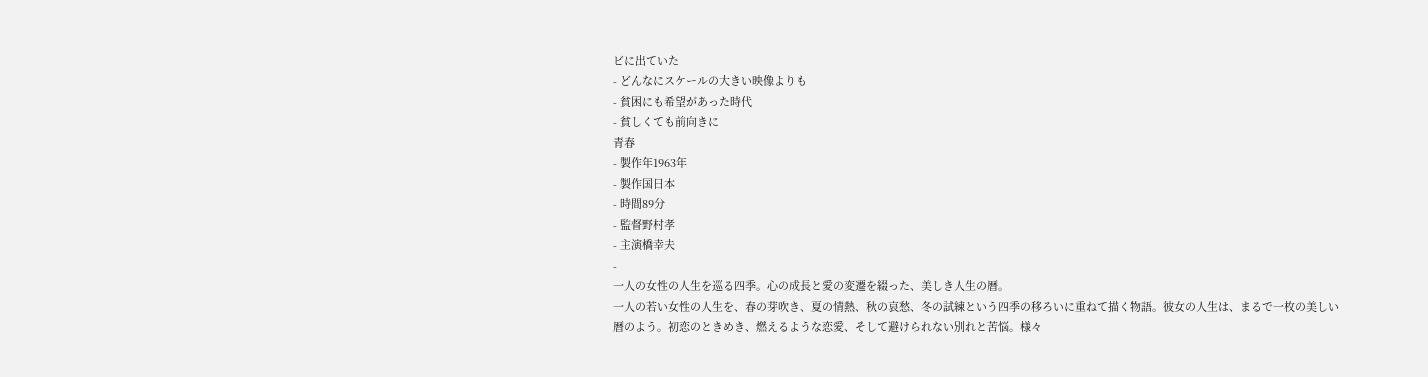ビに出ていた
- どんなにスケールの大きい映像よりも
- 貧困にも希望があった時代
- 貧しくても前向きに
青春
- 製作年1963年
- 製作国日本
- 時間89分
- 監督野村孝
- 主演橋幸夫
-
一人の女性の人生を巡る四季。心の成長と愛の変遷を綴った、美しき人生の暦。
一人の若い女性の人生を、春の芽吹き、夏の情熱、秋の哀愁、冬の試練という四季の移ろいに重ねて描く物語。彼女の人生は、まるで一枚の美しい暦のよう。初恋のときめき、燃えるような恋愛、そして避けられない別れと苦悩。様々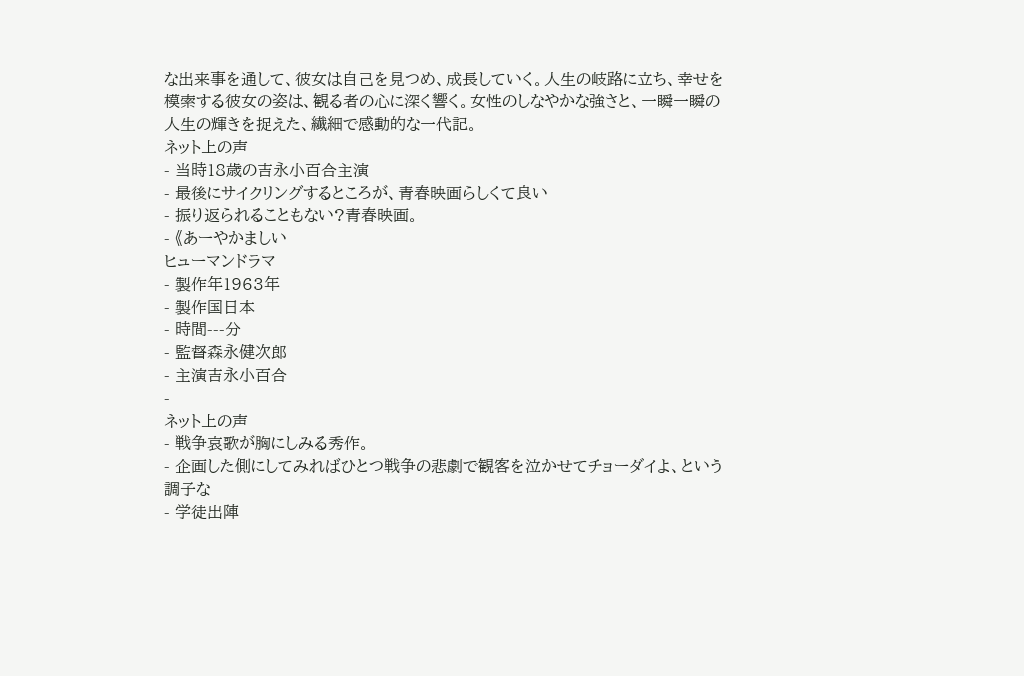な出来事を通して、彼女は自己を見つめ、成長していく。人生の岐路に立ち、幸せを模索する彼女の姿は、観る者の心に深く響く。女性のしなやかな強さと、一瞬一瞬の人生の輝きを捉えた、繊細で感動的な一代記。
ネット上の声
- 当時18歳の吉永小百合主演
- 最後にサイクリングするところが、青春映画らしくて良い
- 振り返られることもない?青春映画。
- 《あーやかましい
ヒューマンドラマ
- 製作年1963年
- 製作国日本
- 時間---分
- 監督森永健次郎
- 主演吉永小百合
-
ネット上の声
- 戦争哀歌が胸にしみる秀作。
- 企画した側にしてみればひとつ戦争の悲劇で観客を泣かせてチョーダイよ、という調子な
- 学徒出陣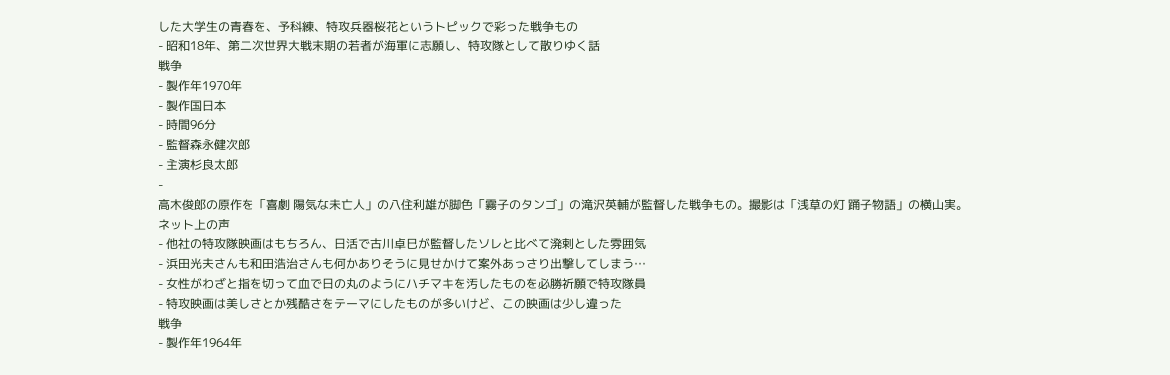した大学生の青春を、予科練、特攻兵器桜花というトピックで彩った戦争もの
- 昭和18年、第二次世界大戦末期の若者が海軍に志願し、特攻隊として散りゆく話
戦争
- 製作年1970年
- 製作国日本
- 時間96分
- 監督森永健次郎
- 主演杉良太郎
-
高木俊郎の原作を「喜劇 陽気な未亡人」の八住利雄が脚色「霧子のタンゴ」の滝沢英輔が監督した戦争もの。撮影は「浅草の灯 踊子物語」の横山実。
ネット上の声
- 他社の特攻隊映画はもちろん、日活で古川卓巳が監督したソレと比べて溌剌とした雰囲気
- 浜田光夫さんも和田浩治さんも何かありそうに見せかけて案外あっさり出撃してしまう…
- 女性がわざと指を切って血で日の丸のようにハチマキを汚したものを必勝祈願で特攻隊員
- 特攻映画は美しさとか残酷さをテーマにしたものが多いけど、この映画は少し違った
戦争
- 製作年1964年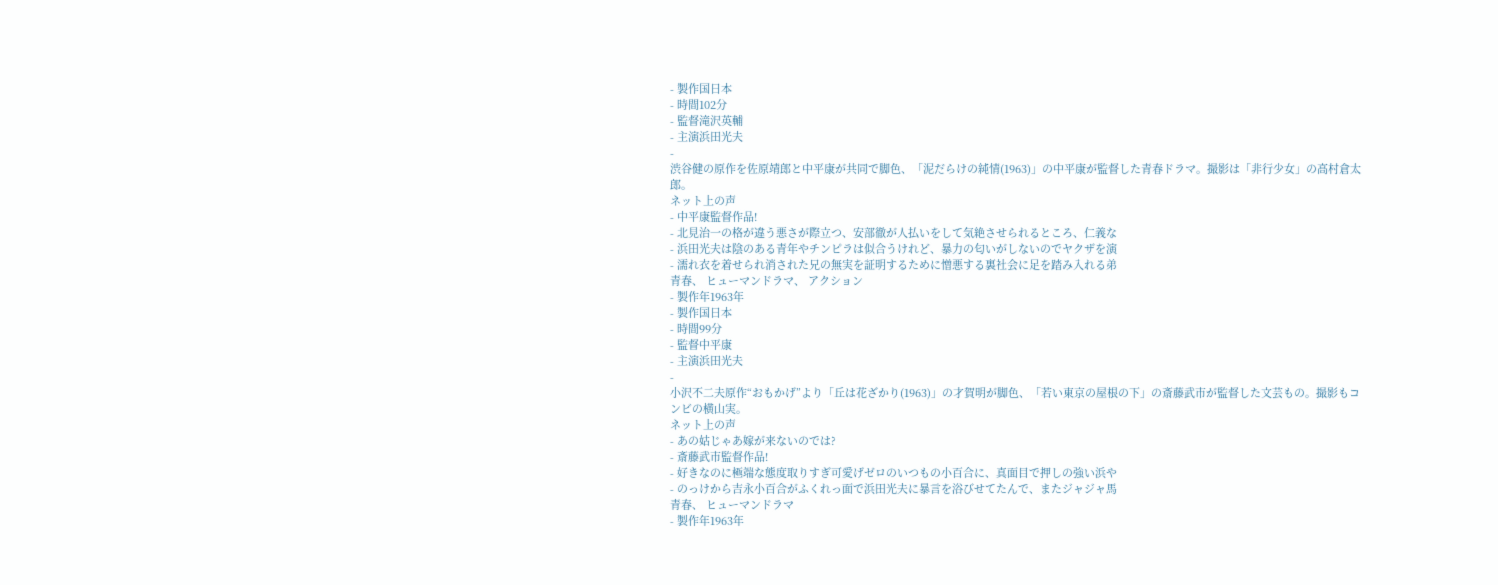- 製作国日本
- 時間102分
- 監督滝沢英輔
- 主演浜田光夫
-
渋谷健の原作を佐原靖郎と中平康が共同で脚色、「泥だらけの純情(1963)」の中平康が監督した青春ドラマ。撮影は「非行少女」の高村倉太郎。
ネット上の声
- 中平康監督作品!
- 北見治一の格が違う悪さが際立つ、安部徹が人払いをして気絶させられるところ、仁義な
- 浜田光夫は陰のある青年やチンピラは似合うけれど、暴力の匂いがしないのでヤクザを演
- 濡れ衣を着せられ消された兄の無実を証明するために憎悪する裏社会に足を踏み入れる弟
青春、 ヒューマンドラマ、 アクション
- 製作年1963年
- 製作国日本
- 時間99分
- 監督中平康
- 主演浜田光夫
-
小沢不二夫原作“おもかげ”より「丘は花ざかり(1963)」の才賀明が脚色、「若い東京の屋根の下」の斎藤武市が監督した文芸もの。撮影もコンビの横山実。
ネット上の声
- あの姑じゃあ嫁が来ないのでは?
- 斎藤武市監督作品!
- 好きなのに極端な態度取りすぎ可愛げゼロのいつもの小百合に、真面目で押しの強い浜や
- のっけから吉永小百合がふくれっ面で浜田光夫に暴言を浴びせてたんで、またジャジャ馬
青春、 ヒューマンドラマ
- 製作年1963年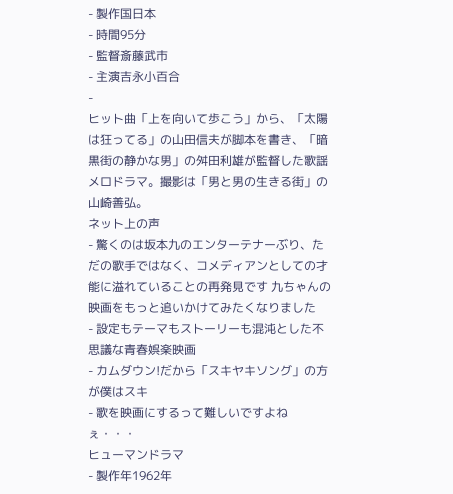- 製作国日本
- 時間95分
- 監督斎藤武市
- 主演吉永小百合
-
ヒット曲「上を向いて歩こう」から、「太陽は狂ってる」の山田信夫が脚本を書き、「暗黒街の静かな男」の舛田利雄が監督した歌謡メロドラマ。撮影は「男と男の生きる街」の山崎善弘。
ネット上の声
- 驚くのは坂本九のエンターテナーぶり、ただの歌手ではなく、コメディアンとしての才能に溢れていることの再発見です 九ちゃんの映画をもっと追いかけてみたくなりました
- 設定もテーマもストーリーも混沌とした不思議な青春娯楽映画
- カムダウン!だから「スキヤキソング」の方が僕はスキ
- 歌を映画にするって難しいですよねぇ・・・
ヒューマンドラマ
- 製作年1962年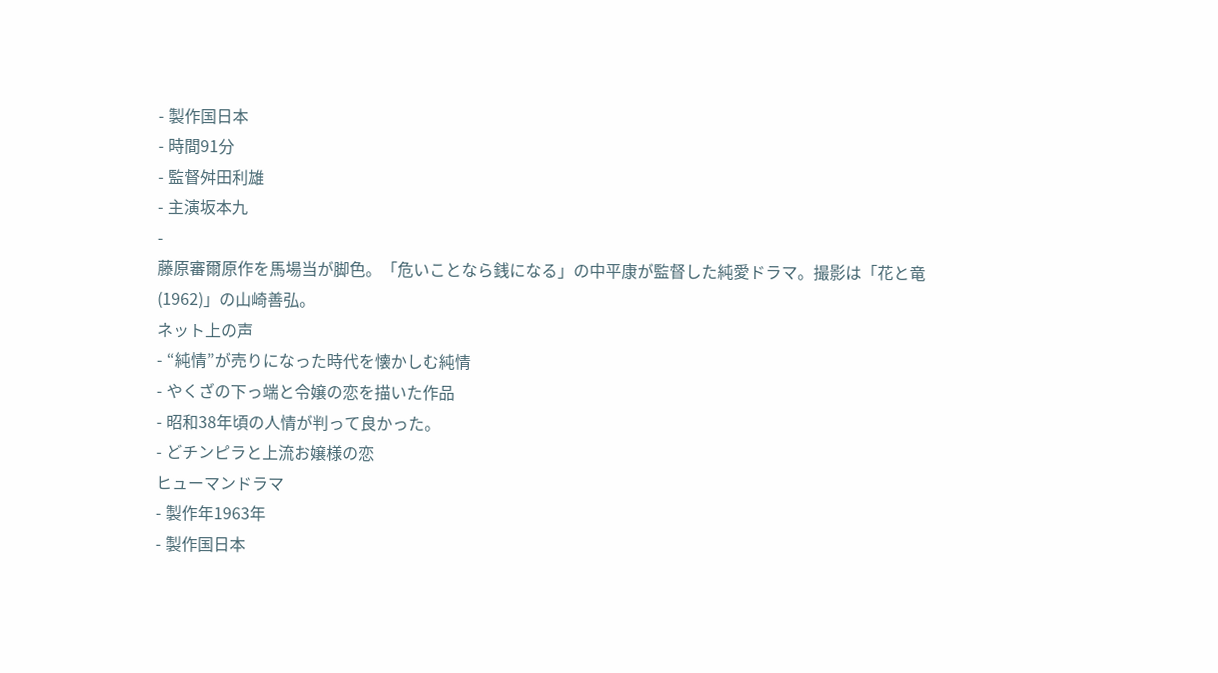- 製作国日本
- 時間91分
- 監督舛田利雄
- 主演坂本九
-
藤原審爾原作を馬場当が脚色。「危いことなら銭になる」の中平康が監督した純愛ドラマ。撮影は「花と竜(1962)」の山崎善弘。
ネット上の声
- “純情”が売りになった時代を懐かしむ純情
- やくざの下っ端と令嬢の恋を描いた作品
- 昭和38年頃の人情が判って良かった。
- どチンピラと上流お嬢様の恋
ヒューマンドラマ
- 製作年1963年
- 製作国日本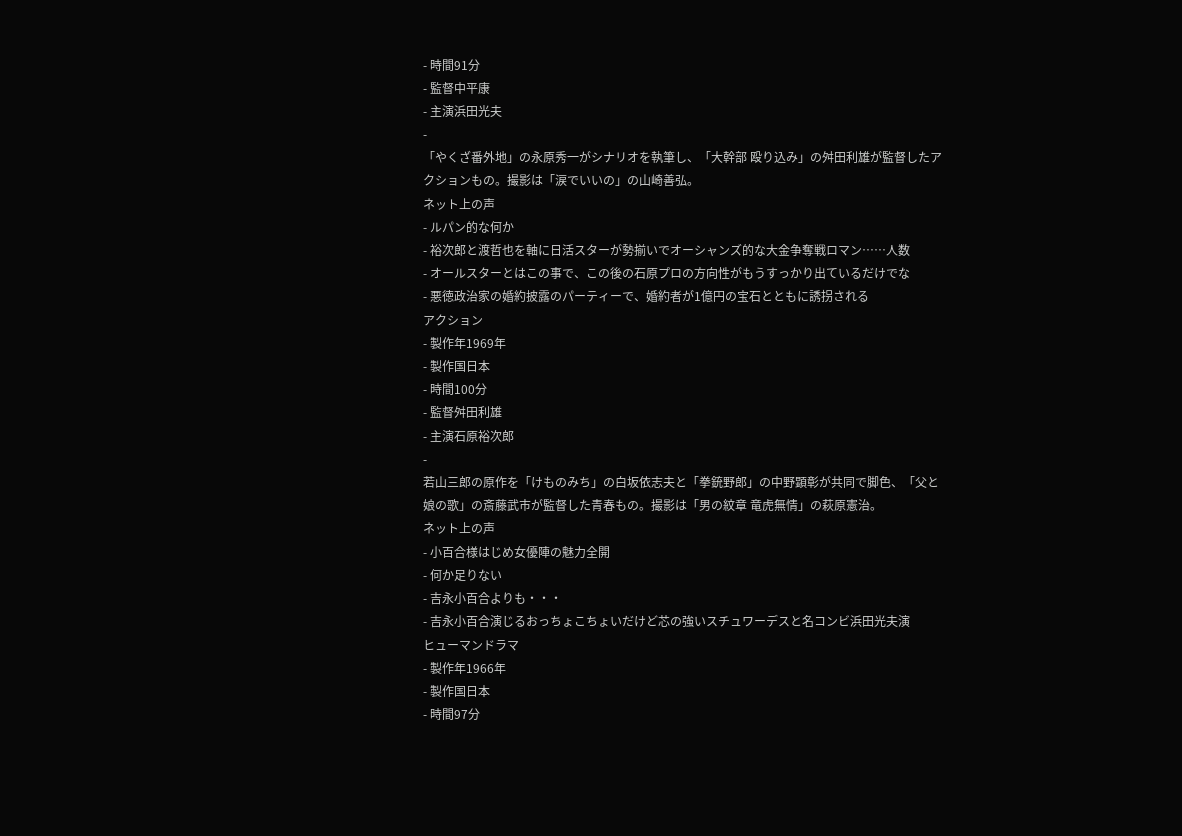- 時間91分
- 監督中平康
- 主演浜田光夫
-
「やくざ番外地」の永原秀一がシナリオを執筆し、「大幹部 殴り込み」の舛田利雄が監督したアクションもの。撮影は「涙でいいの」の山崎善弘。
ネット上の声
- ルパン的な何か
- 裕次郎と渡哲也を軸に日活スターが勢揃いでオーシャンズ的な大金争奪戦ロマン……人数
- オールスターとはこの事で、この後の石原プロの方向性がもうすっかり出ているだけでな
- 悪徳政治家の婚約披露のパーティーで、婚約者が1億円の宝石とともに誘拐される
アクション
- 製作年1969年
- 製作国日本
- 時間100分
- 監督舛田利雄
- 主演石原裕次郎
-
若山三郎の原作を「けものみち」の白坂依志夫と「拳銃野郎」の中野顕彰が共同で脚色、「父と娘の歌」の斎藤武市が監督した青春もの。撮影は「男の紋章 竜虎無情」の萩原憲治。
ネット上の声
- 小百合様はじめ女優陣の魅力全開
- 何か足りない
- 吉永小百合よりも・・・
- 吉永小百合演じるおっちょこちょいだけど芯の強いスチュワーデスと名コンビ浜田光夫演
ヒューマンドラマ
- 製作年1966年
- 製作国日本
- 時間97分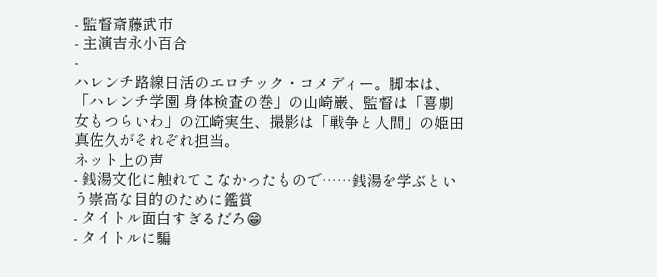- 監督斎藤武市
- 主演吉永小百合
-
ハレンチ路線日活のエロチック・コメディー。脚本は、「ハレンチ学園 身体検査の巻」の山崎巌、監督は「喜劇 女もつらいわ」の江崎実生、撮影は「戦争と人間」の姫田真佐久がそれぞれ担当。
ネット上の声
- 銭湯文化に触れてこなかったもので……銭湯を学ぶという崇高な目的のために鑑賞
- タイトル面白すぎるだろ😁
- タイトルに騙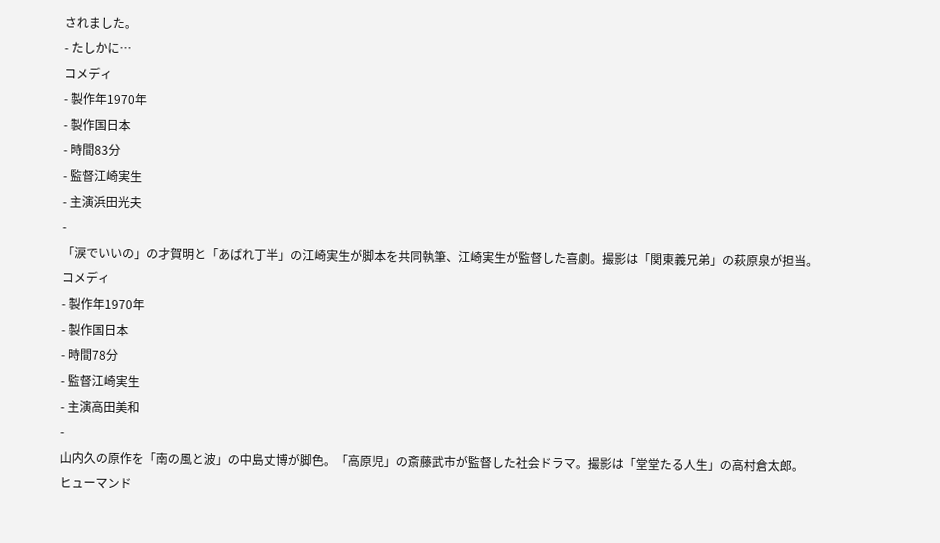されました。
- たしかに…
コメディ
- 製作年1970年
- 製作国日本
- 時間83分
- 監督江崎実生
- 主演浜田光夫
-
「涙でいいの」の才賀明と「あばれ丁半」の江崎実生が脚本を共同執筆、江崎実生が監督した喜劇。撮影は「関東義兄弟」の萩原泉が担当。
コメディ
- 製作年1970年
- 製作国日本
- 時間78分
- 監督江崎実生
- 主演高田美和
-
山内久の原作を「南の風と波」の中島丈博が脚色。「高原児」の斎藤武市が監督した社会ドラマ。撮影は「堂堂たる人生」の高村倉太郎。
ヒューマンド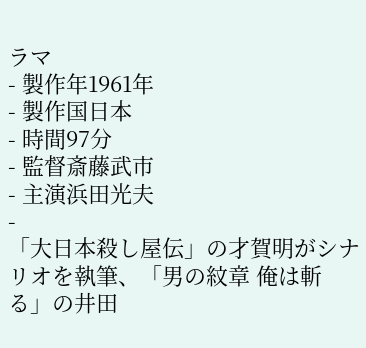ラマ
- 製作年1961年
- 製作国日本
- 時間97分
- 監督斎藤武市
- 主演浜田光夫
-
「大日本殺し屋伝」の才賀明がシナリオを執筆、「男の紋章 俺は斬る」の井田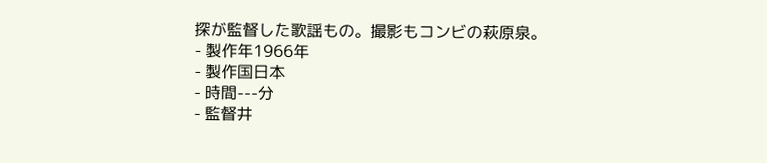探が監督した歌謡もの。撮影もコンビの萩原泉。
- 製作年1966年
- 製作国日本
- 時間---分
- 監督井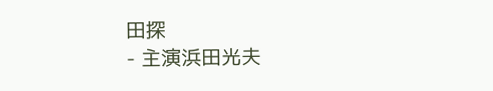田探
- 主演浜田光夫